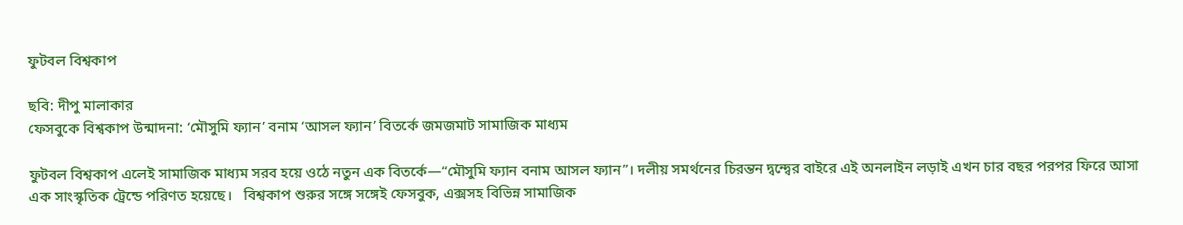ফুটবল বিশ্বকাপ

ছবি: দীপু মালাকার
ফেসবুকে বিশ্বকাপ উন্মাদনা: ‘মৌসুমি ফ্যান’ বনাম ‘আসল ফ্যান’ বিতর্কে জমজমাট সামাজিক মাধ্যম

ফুটবল বিশ্বকাপ এলেই সামাজিক মাধ্যম সরব হয়ে ওঠে নতুন এক বিতর্কে—“মৌসুমি ফ্যান বনাম আসল ফ্যান”। দলীয় সমর্থনের চিরন্তন দ্বন্দ্বের বাইরে এই অনলাইন লড়াই এখন চার বছর পরপর ফিরে আসা এক সাংস্কৃতিক ট্রেন্ডে পরিণত হয়েছে।   বিশ্বকাপ শুরুর সঙ্গে সঙ্গেই ফেসবুক, এক্সসহ বিভিন্ন সামাজিক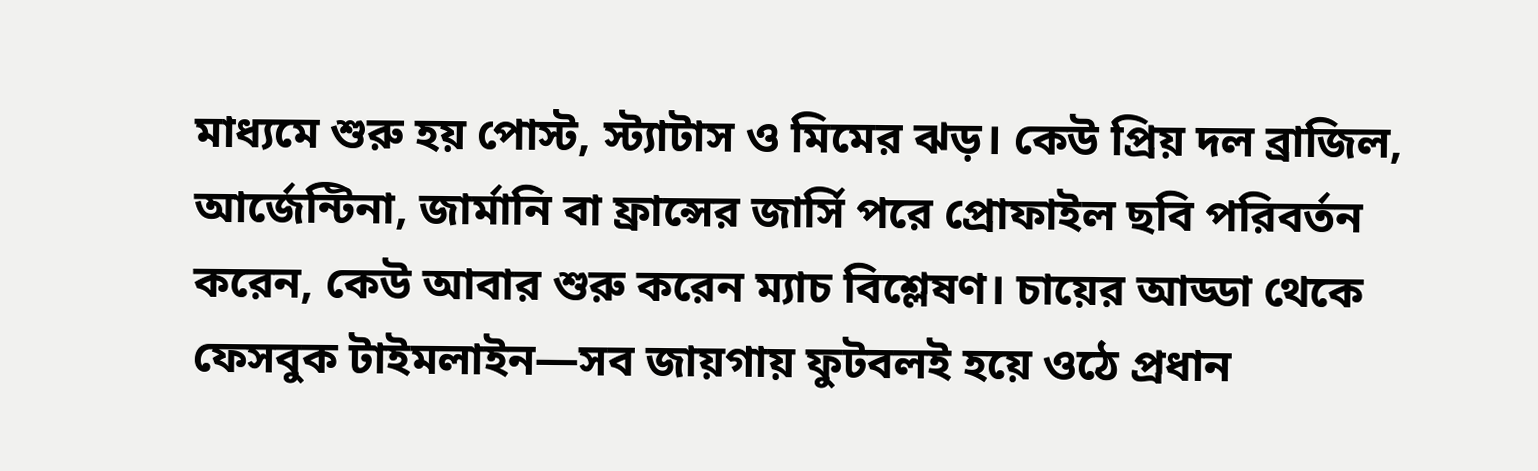মাধ্যমে শুরু হয় পোস্ট, স্ট্যাটাস ও মিমের ঝড়। কেউ প্রিয় দল ব্রাজিল, আর্জেন্টিনা, জার্মানি বা ফ্রান্সের জার্সি পরে প্রোফাইল ছবি পরিবর্তন করেন, কেউ আবার শুরু করেন ম্যাচ বিশ্লেষণ। চায়ের আড্ডা থেকে ফেসবুক টাইমলাইন—সব জায়গায় ফুটবলই হয়ে ওঠে প্রধান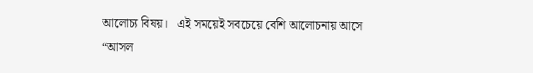আলোচ্য বিষয়।   এই সময়েই সবচেয়ে বেশি আলোচনায় আসে “আসল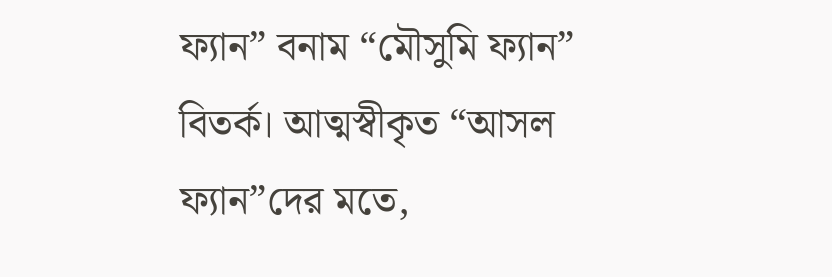ফ্যান” বনাম “মৌসুমি ফ্যান” বিতর্ক। আত্মস্বীকৃত “আসল ফ্যান”দের মতে,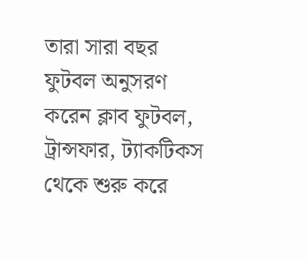তারা সারা বছর ফুটবল অনুসরণ করেন ক্লাব ফুটবল, ট্রান্সফার, ট্যাকটিকস থেকে শুরু করে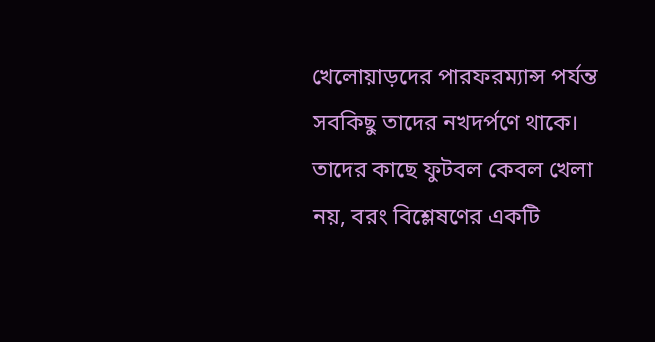খেলোয়াড়দের পারফরম্যান্স পর্যন্ত সবকিছু তাদের নখদর্পণে থাকে। তাদের কাছে ফুটবল কেবল খেলা নয়, বরং বিশ্লেষণের একটি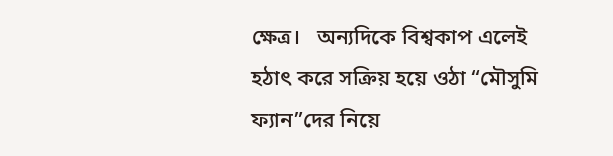ক্ষেত্র।   অন্যদিকে বিশ্বকাপ এলেই হঠাৎ করে সক্রিয় হয়ে ওঠা “মৌসুমি ফ্যান”দের নিয়ে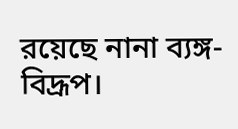রয়েছে নানা ব্যঙ্গ-বিদ্রূপ।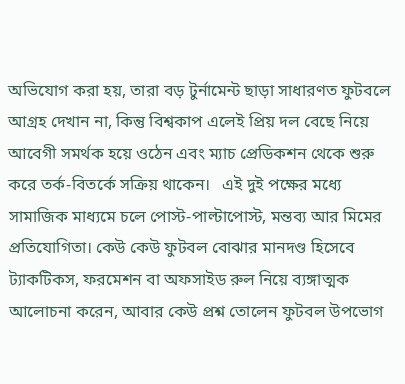অভিযোগ করা হয়, তারা বড় টুর্নামেন্ট ছাড়া সাধারণত ফুটবলে আগ্রহ দেখান না, কিন্তু বিশ্বকাপ এলেই প্রিয় দল বেছে নিয়ে আবেগী সমর্থক হয়ে ওঠেন এবং ম্যাচ প্রেডিকশন থেকে শুরু করে তর্ক-বিতর্কে সক্রিয় থাকেন।   এই দুই পক্ষের মধ্যে সামাজিক মাধ্যমে চলে পোস্ট-পাল্টাপোস্ট, মন্তব্য আর মিমের প্রতিযোগিতা। কেউ কেউ ফুটবল বোঝার মানদণ্ড হিসেবে ট্যাকটিকস, ফরমেশন বা অফসাইড রুল নিয়ে ব্যঙ্গাত্মক আলোচনা করেন, আবার কেউ প্রশ্ন তোলেন ফুটবল উপভোগ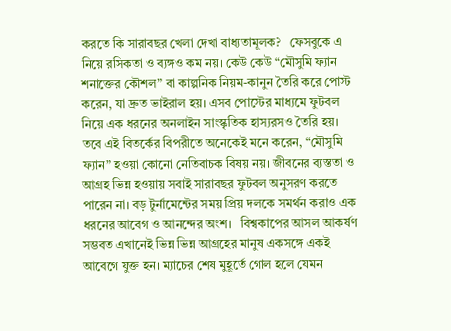করতে কি সারাবছর খেলা দেখা বাধ্যতামূলক?   ফেসবুকে এ নিয়ে রসিকতা ও ব্যঙ্গও কম নয়। কেউ কেউ “মৌসুমি ফ্যান শনাক্তের কৌশল” বা কাল্পনিক নিয়ম-কানুন তৈরি করে পোস্ট করেন, যা দ্রুত ভাইরাল হয়। এসব পোস্টের মাধ্যমে ফুটবল নিয়ে এক ধরনের অনলাইন সাংস্কৃতিক হাস্যরসও তৈরি হয়।   তবে এই বিতর্কের বিপরীতে অনেকেই মনে করেন, “মৌসুমি ফ্যান” হওয়া কোনো নেতিবাচক বিষয় নয়। জীবনের ব্যস্ততা ও আগ্রহ ভিন্ন হওয়ায় সবাই সারাবছর ফুটবল অনুসরণ করতে পারেন না। বড় টুর্নামেন্টের সময় প্রিয় দলকে সমর্থন করাও এক ধরনের আবেগ ও আনন্দের অংশ।   বিশ্বকাপের আসল আকর্ষণ সম্ভবত এখানেই ভিন্ন ভিন্ন আগ্রহের মানুষ একসঙ্গে একই আবেগে যুক্ত হন। ম্যাচের শেষ মুহূর্তে গোল হলে যেমন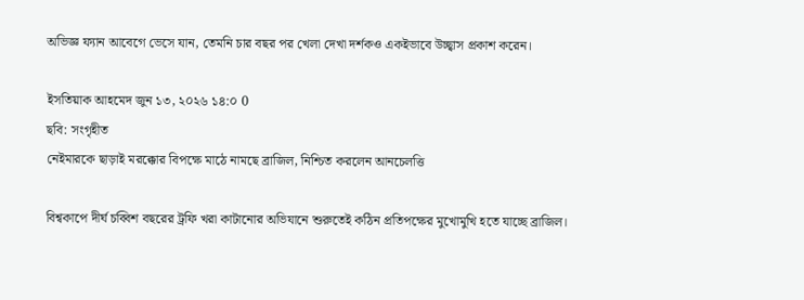অভিজ্ঞ ফ্যান আবেগে ভেসে যান, তেমনি চার বছর পর খেলা দেখা দর্শকও একইভাবে উচ্ছ্বাস প্রকাশ করেন।

ইসতিয়াক আহমেদ জুন ১৩, ২০২৬ ১৪:০ 0
ছবি: সংগৃহীত
নেইমারকে ছাড়াই মরক্কোর বিপক্ষে মাঠে নামছে ব্রাজিল, নিশ্চিত করলেন আনচেলত্তি

বিশ্বকাপে দীর্ঘ চব্বিশ বছরের ট্রফি খরা কাটানোর অভিযানে শুরুতেই কঠিন প্রতিপক্ষের মুখোমুখি হতে যাচ্ছে ব্রাজিল।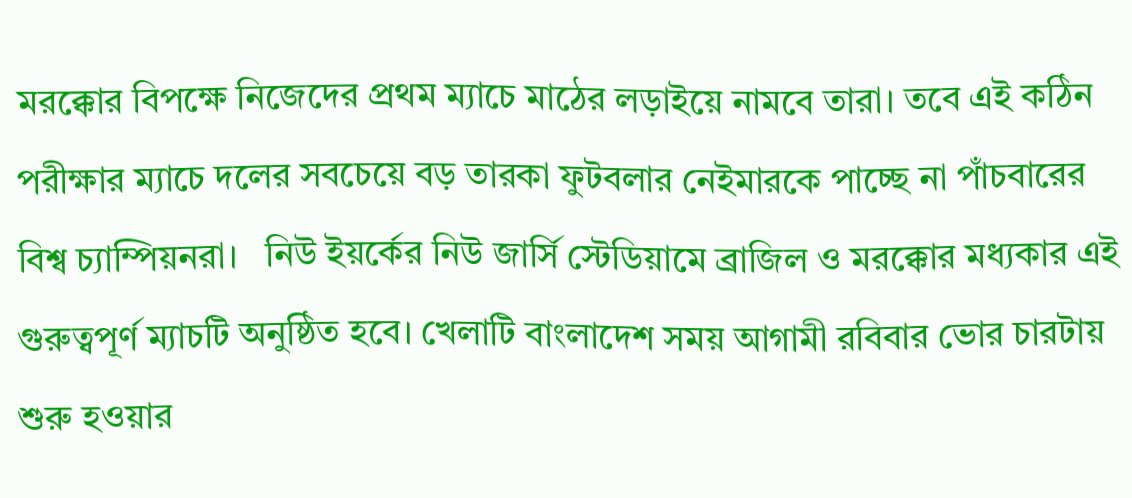মরক্কোর বিপক্ষে নিজেদের প্রথম ম্যাচে মাঠের লড়াইয়ে নামবে তারা। তবে এই কঠিন পরীক্ষার ম্যাচে দলের সবচেয়ে বড় তারকা ফুটবলার নেইমারকে পাচ্ছে না পাঁচবারের বিশ্ব চ্যাম্পিয়নরা।   নিউ ইয়র্কের নিউ জার্সি স্টেডিয়ামে ব্রাজিল ও মরক্কোর মধ্যকার এই গুরুত্বপূর্ণ ম্যাচটি অনুষ্ঠিত হবে। খেলাটি বাংলাদেশ সময় আগামী রবিবার ভোর চারটায় শুরু হওয়ার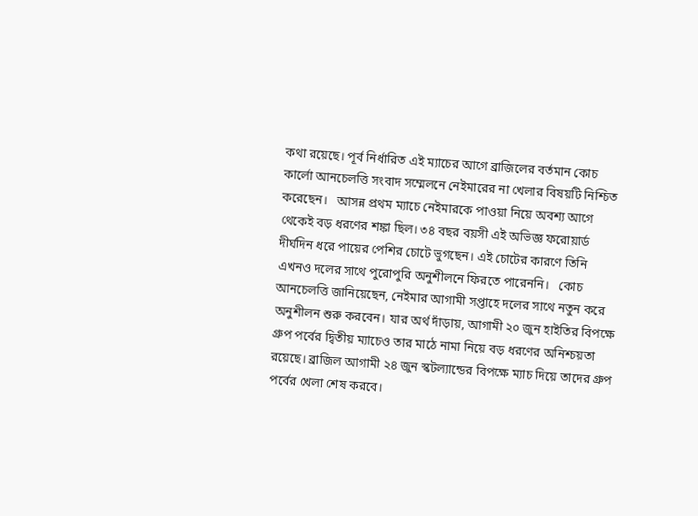কথা রয়েছে। পূর্ব নির্ধারিত এই ম্যাচের আগে ব্রাজিলের বর্তমান কোচ কার্লো আনচেলত্তি সংবাদ সম্মেলনে নেইমারের না খেলার বিষয়টি নিশ্চিত করেছেন।   আসন্ন প্রথম ম্যাচে নেইমারকে পাওয়া নিয়ে অবশ্য আগে থেকেই বড় ধরণের শঙ্কা ছিল। ৩৪ বছর বয়সী এই অভিজ্ঞ ফরোয়ার্ড দীর্ঘদিন ধরে পায়ের পেশির চোটে ভুগছেন। এই চোটের কারণে তিনি এখনও দলের সাথে পুরোপুরি অনুশীলনে ফিরতে পারেননি।   কোচ আনচেলত্তি জানিয়েছেন, নেইমার আগামী সপ্তাহে দলের সাথে নতুন করে অনুশীলন শুরু করবেন। যার অর্থ দাঁড়ায়, আগামী ২০ জুন হাইতির বিপক্ষে গ্রুপ পর্বের দ্বিতীয় ম্যাচেও তার মাঠে নামা নিয়ে বড় ধরণের অনিশ্চয়তা রয়েছে। ব্রাজিল আগামী ২৪ জুন স্কটল্যান্ডের বিপক্ষে ম্যাচ দিয়ে তাদের গ্রুপ পর্বের খেলা শেষ করবে।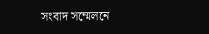সংবাদ সম্মেলনে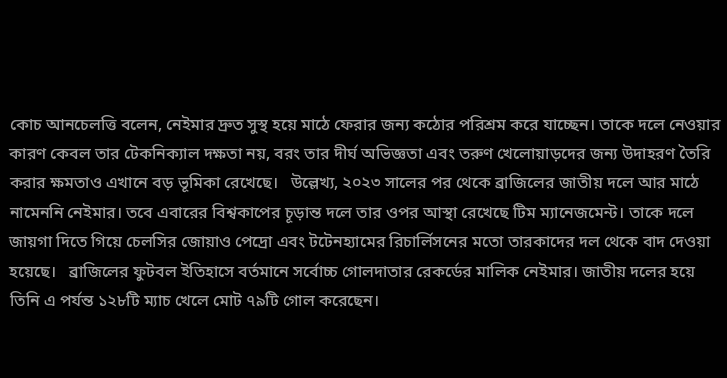কোচ আনচেলত্তি বলেন, নেইমার দ্রুত সুস্থ হয়ে মাঠে ফেরার জন্য কঠোর পরিশ্রম করে যাচ্ছেন। তাকে দলে নেওয়ার কারণ কেবল তার টেকনিক্যাল দক্ষতা নয়, বরং তার দীর্ঘ অভিজ্ঞতা এবং তরুণ খেলোয়াড়দের জন্য উদাহরণ তৈরি করার ক্ষমতাও এখানে বড় ভূমিকা রেখেছে।   উল্লেখ্য, ২০২৩ সালের পর থেকে ব্রাজিলের জাতীয় দলে আর মাঠে নামেননি নেইমার। তবে এবারের বিশ্বকাপের চূড়ান্ত দলে তার ওপর আস্থা রেখেছে টিম ম্যানেজমেন্ট। তাকে দলে জায়গা দিতে গিয়ে চেলসির জোয়াও পেদ্রো এবং টটেনহ্যামের রিচার্লিসনের মতো তারকাদের দল থেকে বাদ দেওয়া হয়েছে।   ব্রাজিলের ফুটবল ইতিহাসে বর্তমানে সর্বোচ্চ গোলদাতার রেকর্ডের মালিক নেইমার। জাতীয় দলের হয়ে তিনি এ পর্যন্ত ১২৮টি ম্যাচ খেলে মোট ৭৯টি গোল করেছেন।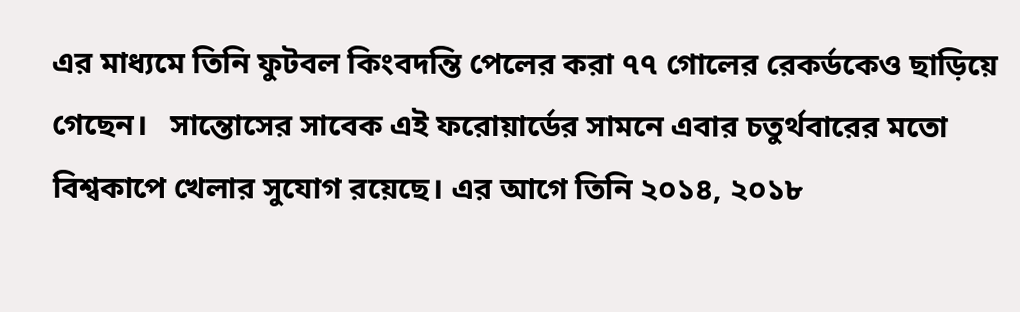এর মাধ্যমে তিনি ফুটবল কিংবদন্তি পেলের করা ৭৭ গোলের রেকর্ডকেও ছাড়িয়ে গেছেন।   সান্তোসের সাবেক এই ফরোয়ার্ডের সামনে এবার চতুর্থবারের মতো বিশ্বকাপে খেলার সুযোগ রয়েছে। এর আগে তিনি ২০১৪, ২০১৮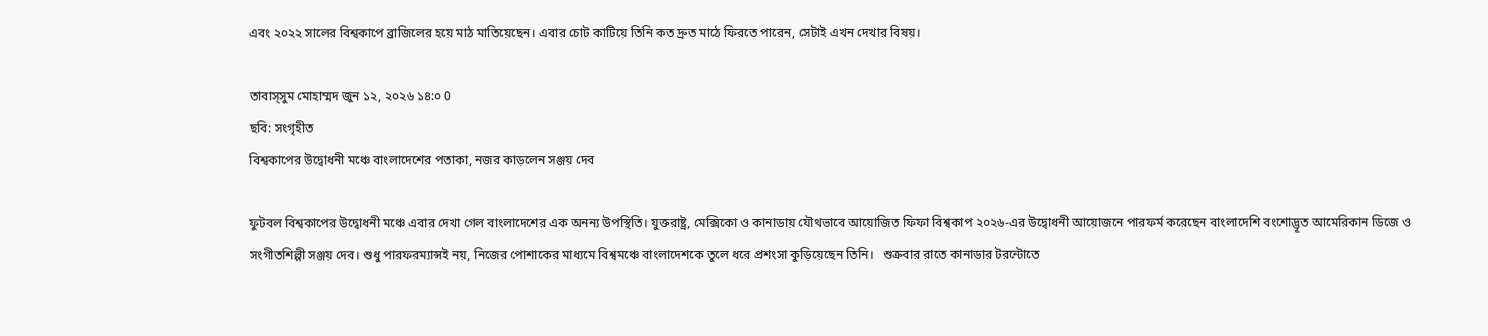এবং ২০২২ সালের বিশ্বকাপে ব্রাজিলের হয়ে মাঠ মাতিয়েছেন। এবার চোট কাটিয়ে তিনি কত দ্রুত মাঠে ফিরতে পারেন, সেটাই এখন দেখার বিষয়।

তাবাস্সুম মোহাম্মদ জুন ১২, ২০২৬ ১৪:০ 0
ছবি: সংগৃহীত
বিশ্বকাপের উদ্বোধনী মঞ্চে বাংলাদেশের পতাকা, নজর কাড়লেন সঞ্জয় দেব

ফুটবল বিশ্বকাপের উদ্বোধনী মঞ্চে এবার দেখা গেল বাংলাদেশের এক অনন্য উপস্থিতি। যুক্তরাষ্ট্র, মেক্সিকো ও কানাডায় যৌথভাবে আয়োজিত ফিফা বিশ্বকাপ ২০২৬-এর উদ্বোধনী আয়োজনে পারফর্ম করেছেন বাংলাদেশি বংশোদ্ভূত আমেরিকান ডিজে ও সংগীতশিল্পী সঞ্জয় দেব। শুধু পারফরম্যান্সই নয়, নিজের পোশাকের মাধ্যমে বিশ্বমঞ্চে বাংলাদেশকে তুলে ধরে প্রশংসা কুড়িয়েছেন তিনি।   শুক্রবার রাতে কানাডার টরন্টোতে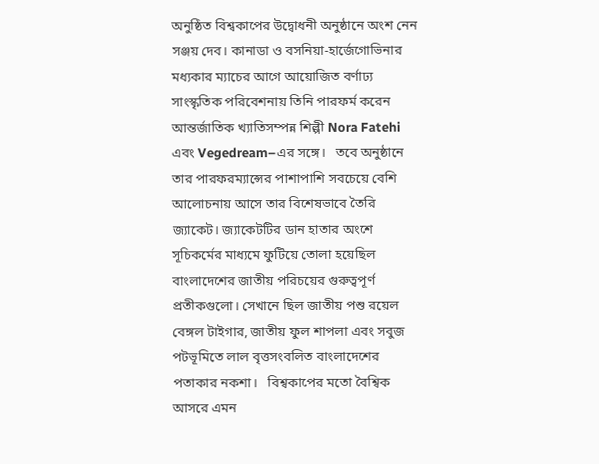অনুষ্ঠিত বিশ্বকাপের উদ্বোধনী অনুষ্ঠানে অংশ নেন সঞ্জয় দেব। কানাডা ও বসনিয়া-হার্জেগোভিনার মধ্যকার ম্যাচের আগে আয়োজিত বর্ণাঢ্য সাংস্কৃতিক পরিবেশনায় তিনি পারফর্ম করেন আন্তর্জাতিক খ্যাতিসম্পন্ন শিল্পী Nora Fatehi এবং Vegedream–এর সঙ্গে।   তবে অনুষ্ঠানে তার পারফরম্যান্সের পাশাপাশি সবচেয়ে বেশি আলোচনায় আসে তার বিশেষভাবে তৈরি জ্যাকেট। জ্যাকেটটির ডান হাতার অংশে সূচিকর্মের মাধ্যমে ফুটিয়ে তোলা হয়েছিল বাংলাদেশের জাতীয় পরিচয়ের গুরুত্বপূর্ণ প্রতীকগুলো। সেখানে ছিল জাতীয় পশু রয়েল বেঙ্গল টাইগার, জাতীয় ফুল শাপলা এবং সবুজ পটভূমিতে লাল বৃত্তসংবলিত বাংলাদেশের পতাকার নকশা।   বিশ্বকাপের মতো বৈশ্বিক আসরে এমন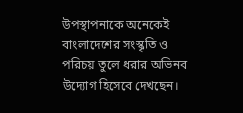উপস্থাপনাকে অনেকেই বাংলাদেশের সংস্কৃতি ও পরিচয় তুলে ধরার অভিনব উদ্যোগ হিসেবে দেখছেন।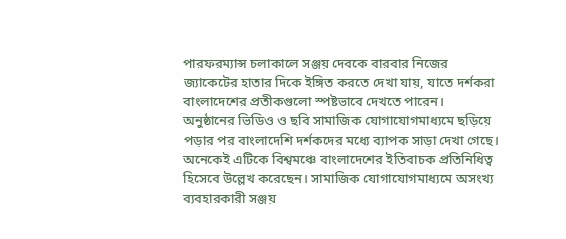পারফরম্যান্স চলাকালে সঞ্জয় দেবকে বারবার নিজের জ্যাকেটের হাতার দিকে ইঙ্গিত করতে দেখা যায়, যাতে দর্শকরা বাংলাদেশের প্রতীকগুলো স্পষ্টভাবে দেখতে পারেন।   অনুষ্ঠানের ভিডিও ও ছবি সামাজিক যোগাযোগমাধ্যমে ছড়িয়ে পড়ার পর বাংলাদেশি দর্শকদের মধ্যে ব্যাপক সাড়া দেখা গেছে। অনেকেই এটিকে বিশ্বমঞ্চে বাংলাদেশের ইতিবাচক প্রতিনিধিত্ব হিসেবে উল্লেখ করেছেন। সামাজিক যোগাযোগমাধ্যমে অসংখ্য ব্যবহারকারী সঞ্জয়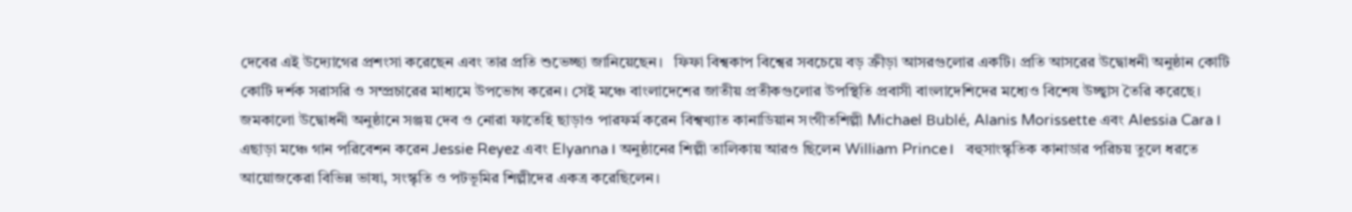দেবের এই উদ্যোগের প্রশংসা করেছেন এবং তার প্রতি শুভেচ্ছা জানিয়েছেন।   ফিফা বিশ্বকাপ বিশ্বের সবচেয়ে বড় ক্রীড়া আসরগুলোর একটি। প্রতি আসরের উদ্বোধনী অনুষ্ঠান কোটি কোটি দর্শক সরাসরি ও সম্প্রচারের মাধ্যমে উপভোগ করেন। সেই মঞ্চে বাংলাদেশের জাতীয় প্রতীকগুলোর উপস্থিতি প্রবাসী বাংলাদেশিদের মধ্যেও বিশেষ উচ্ছ্বাস তৈরি করেছে।   জমকালো উদ্বোধনী অনুষ্ঠানে সঞ্জয় দেব ও নোরা ফাতেহি ছাড়াও পারফর্ম করেন বিশ্বখ্যাত কানাডিয়ান সংগীতশিল্পী Michael Bublé, Alanis Morissette এবং Alessia Cara। এছাড়া মঞ্চে গান পরিবেশন করেন Jessie Reyez এবং Elyanna। অনুষ্ঠানের শিল্পী তালিকায় আরও ছিলেন William Prince।   বহুসাংস্কৃতিক কানাডার পরিচয় তুলে ধরতে আয়োজকেরা বিভিন্ন ভাষা, সংস্কৃতি ও পটভূমির শিল্পীদের একত্র করেছিলেন।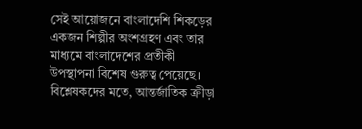সেই আয়োজনে বাংলাদেশি শিকড়ের একজন শিল্পীর অংশগ্রহণ এবং তার মাধ্যমে বাংলাদেশের প্রতীকী উপস্থাপনা বিশেষ গুরুত্ব পেয়েছে।   বিশ্লেষকদের মতে, আন্তর্জাতিক ক্রীড়া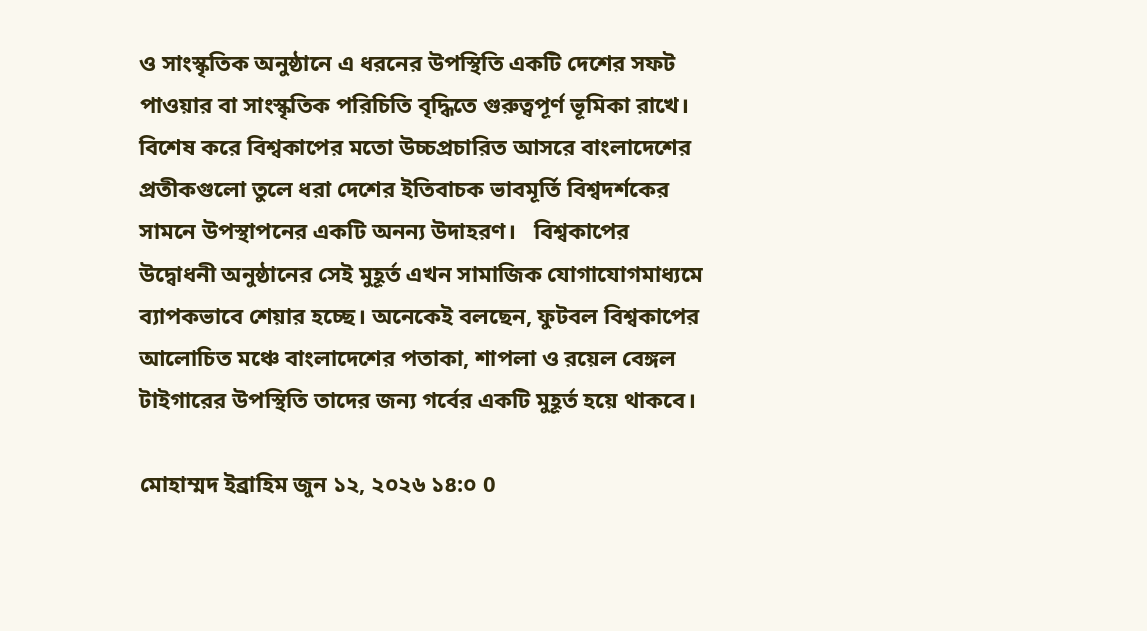ও সাংস্কৃতিক অনুষ্ঠানে এ ধরনের উপস্থিতি একটি দেশের সফট পাওয়ার বা সাংস্কৃতিক পরিচিতি বৃদ্ধিতে গুরুত্বপূর্ণ ভূমিকা রাখে। বিশেষ করে বিশ্বকাপের মতো উচ্চপ্রচারিত আসরে বাংলাদেশের প্রতীকগুলো তুলে ধরা দেশের ইতিবাচক ভাবমূর্তি বিশ্বদর্শকের সামনে উপস্থাপনের একটি অনন্য উদাহরণ।   বিশ্বকাপের উদ্বোধনী অনুষ্ঠানের সেই মুহূর্ত এখন সামাজিক যোগাযোগমাধ্যমে ব্যাপকভাবে শেয়ার হচ্ছে। অনেকেই বলছেন, ফুটবল বিশ্বকাপের আলোচিত মঞ্চে বাংলাদেশের পতাকা, শাপলা ও রয়েল বেঙ্গল টাইগারের উপস্থিতি তাদের জন্য গর্বের একটি মুহূর্ত হয়ে থাকবে।

মোহাম্মদ ইব্রাহিম জুন ১২, ২০২৬ ১৪:০ 0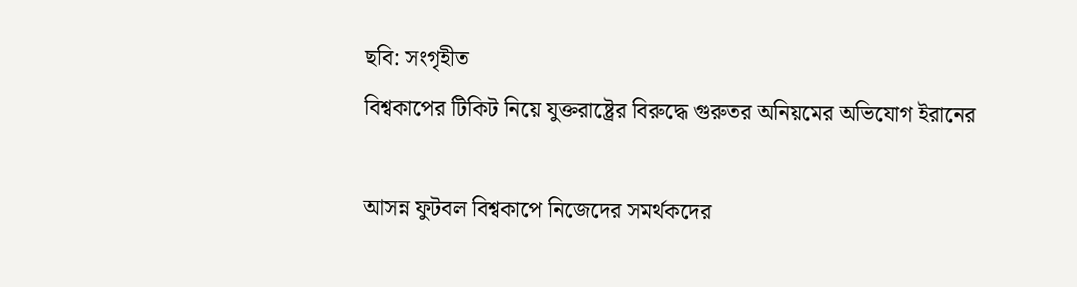ছবি: সংগৃহীত
বিশ্বকাপের টিকিট নিয়ে যুক্তরাষ্ট্রের বিরুদ্ধে গুরুতর অনিয়মের অভিযোগ ইরানের

আসন্ন ফুটবল বিশ্বকাপে নিজেদের সমর্থকদের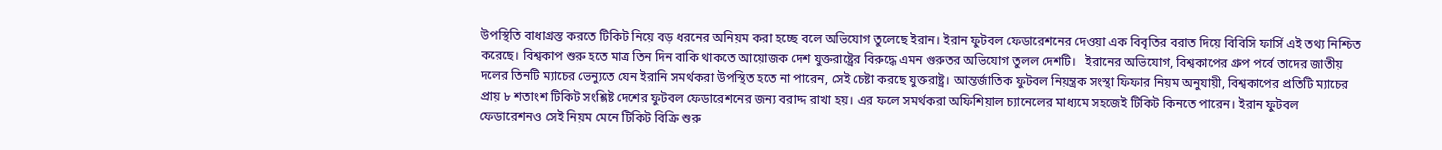উপস্থিতি বাধাগ্রস্ত করতে টিকিট নিয়ে বড় ধরনের অনিয়ম করা হচ্ছে বলে অভিযোগ তুলেছে ইরান। ইরান ফুটবল ফেডারেশনের দেওয়া এক বিবৃতির বরাত দিয়ে বিবিসি ফার্সি এই তথ্য নিশ্চিত করেছে। বিশ্বকাপ শুরু হতে মাত্র তিন দিন বাকি থাকতে আয়োজক দেশ যুক্তরাষ্ট্রের বিরুদ্ধে এমন গুরুতর অভিযোগ তুলল দেশটি।   ইরানের অভিযোগ, বিশ্বকাপের গ্রুপ পর্বে তাদের জাতীয় দলের তিনটি ম্যাচের ভেন্যুতে যেন ইরানি সমর্থকরা উপস্থিত হতে না পারেন, সেই চেষ্টা করছে যুক্তরাষ্ট্র। আন্তর্জাতিক ফুটবল নিয়ন্ত্রক সংস্থা ফিফার নিয়ম অনুযায়ী, বিশ্বকাপের প্রতিটি ম্যাচের প্রায় ৮ শতাংশ টিকিট সংশ্লিষ্ট দেশের ফুটবল ফেডারেশনের জন্য বরাদ্দ রাখা হয়। এর ফলে সমর্থকরা অফিশিয়াল চ্যানেলের মাধ্যমে সহজেই টিকিট কিনতে পারেন। ইরান ফুটবল ফেডারেশনও সেই নিয়ম মেনে টিকিট বিক্রি শুরু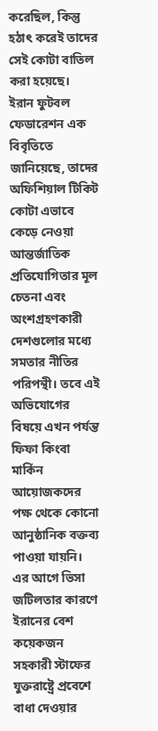করেছিল, কিন্তু হঠাৎ করেই তাদের সেই কোটা বাতিল করা হয়েছে।   ইরান ফুটবল ফেডারেশন এক বিবৃতিতে জানিয়েছে, তাদের অফিশিয়াল টিকিট কোটা এভাবে কেড়ে নেওয়া আন্তর্জাতিক প্রতিযোগিতার মূল চেতনা এবং অংশগ্রহণকারী দেশগুলোর মধ্যে সমতার নীতির পরিপন্থী। তবে এই অভিযোগের বিষয়ে এখন পর্যন্ত ফিফা কিংবা মার্কিন আয়োজকদের পক্ষ থেকে কোনো আনুষ্ঠানিক বক্তব্য পাওয়া যায়নি।   এর আগে ভিসা জটিলতার কারণে ইরানের বেশ কয়েকজন সহকারী স্টাফের যুক্তরাষ্ট্রে প্রবেশে বাধা দেওয়ার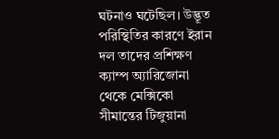ঘটনাও ঘটেছিল। উদ্ভূত পরিস্থিতির কারণে ইরান দল তাদের প্রশিক্ষণ ক্যাম্প অ্যারিজোনা থেকে মেক্সিকো সীমান্তের টিজুয়ানা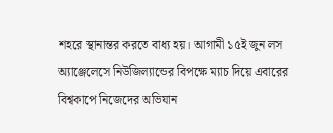শহরে স্থানান্তর করতে বাধ্য হয়। আগামী ১৫ই জুন লস অ্যাঞ্জেলেসে নিউজিল্যান্ডের বিপক্ষে ম্যাচ দিয়ে এবারের বিশ্বকাপে নিজেদের অভিযান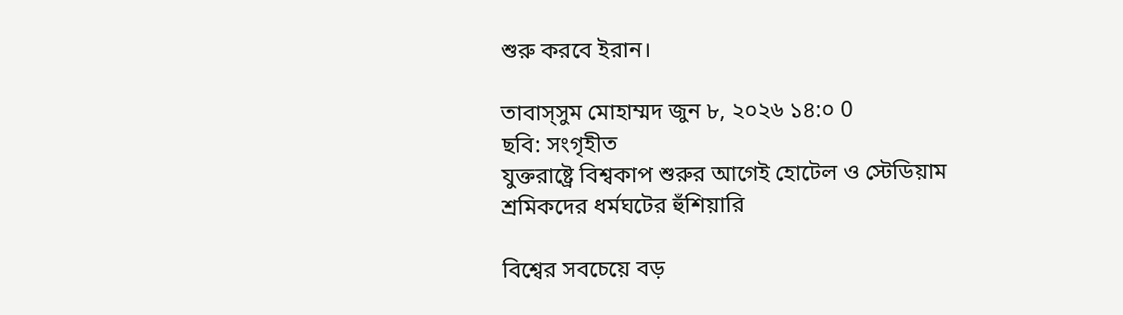শুরু করবে ইরান।

তাবাস্সুম মোহাম্মদ জুন ৮, ২০২৬ ১৪:০ 0
ছবি: সংগৃহীত
যুক্তরাষ্ট্রে বিশ্বকাপ শুরুর আগেই হোটেল ও স্টেডিয়াম শ্রমিকদের ধর্মঘটের হুঁশিয়ারি

বিশ্বের সবচেয়ে বড়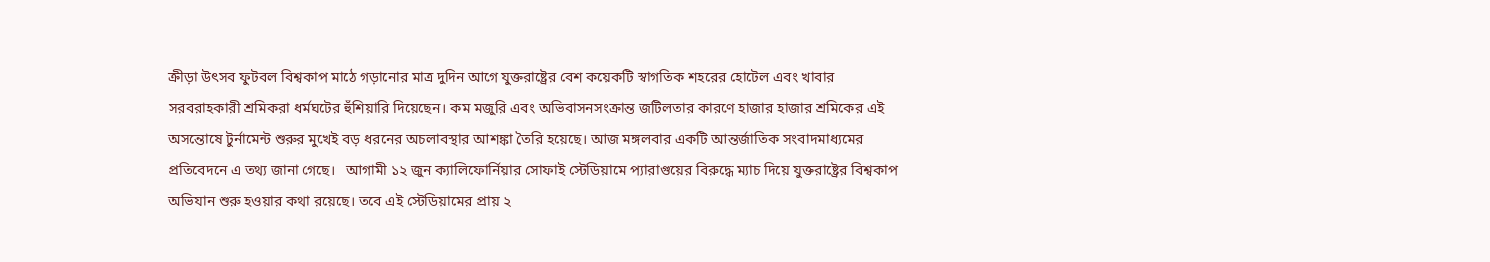ক্রীড়া উৎসব ফুটবল বিশ্বকাপ মাঠে গড়ানোর মাত্র দুদিন আগে যুক্তরাষ্ট্রের বেশ কয়েকটি স্বাগতিক শহরের হোটেল এবং খাবার সরবরাহকারী শ্রমিকরা ধর্মঘটের হুঁশিয়ারি দিয়েছেন। কম মজুরি এবং অভিবাসনসংক্রান্ত জটিলতার কারণে হাজার হাজার শ্রমিকের এই অসন্তোষে টুর্নামেন্ট শুরুর মুখেই বড় ধরনের অচলাবস্থার আশঙ্কা তৈরি হয়েছে। আজ মঙ্গলবার একটি আন্তর্জাতিক সংবাদমাধ্যমের প্রতিবেদনে এ তথ্য জানা গেছে।   আগামী ১২ জুন ক্যালিফোর্নিয়ার সোফাই স্টেডিয়ামে প্যারাগুয়ের বিরুদ্ধে ম্যাচ দিয়ে যুক্তরাষ্ট্রের বিশ্বকাপ অভিযান শুরু হওয়ার কথা রয়েছে। তবে এই স্টেডিয়ামের প্রায় ২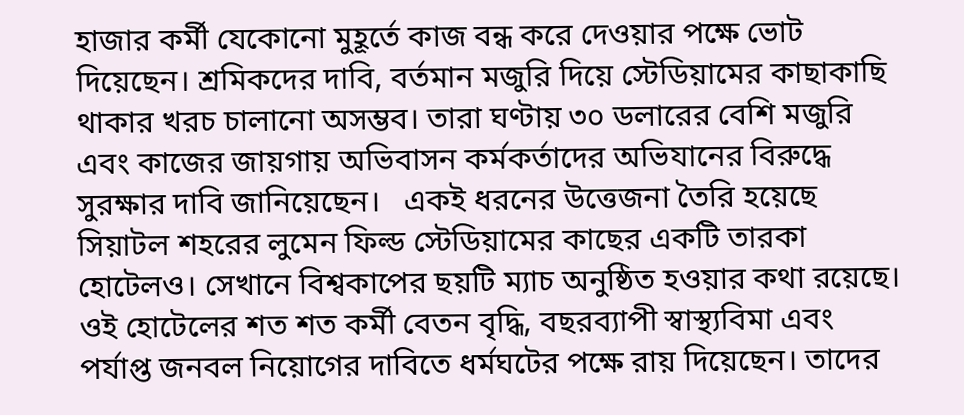হাজার কর্মী যেকোনো মুহূর্তে কাজ বন্ধ করে দেওয়ার পক্ষে ভোট দিয়েছেন। শ্রমিকদের দাবি, বর্তমান মজুরি দিয়ে স্টেডিয়ামের কাছাকাছি থাকার খরচ চালানো অসম্ভব। তারা ঘণ্টায় ৩০ ডলারের বেশি মজুরি এবং কাজের জায়গায় অভিবাসন কর্মকর্তাদের অভিযানের বিরুদ্ধে সুরক্ষার দাবি জানিয়েছেন।   একই ধরনের উত্তেজনা তৈরি হয়েছে সিয়াটল শহরের লুমেন ফিল্ড স্টেডিয়ামের কাছের একটি তারকা হোটেলও। সেখানে বিশ্বকাপের ছয়টি ম্যাচ অনুষ্ঠিত হওয়ার কথা রয়েছে। ওই হোটেলের শত শত কর্মী বেতন বৃদ্ধি, বছরব্যাপী স্বাস্থ্যবিমা এবং পর্যাপ্ত জনবল নিয়োগের দাবিতে ধর্মঘটের পক্ষে রায় দিয়েছেন। তাদের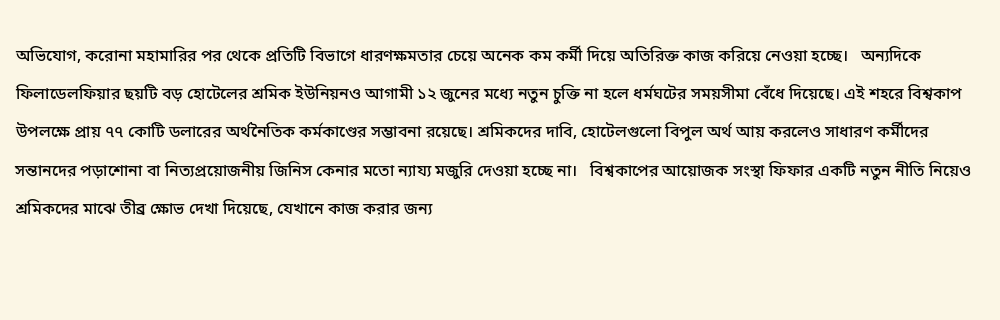অভিযোগ, করোনা মহামারির পর থেকে প্রতিটি বিভাগে ধারণক্ষমতার চেয়ে অনেক কম কর্মী দিয়ে অতিরিক্ত কাজ করিয়ে নেওয়া হচ্ছে।   অন্যদিকে ফিলাডেলফিয়ার ছয়টি বড় হোটেলের শ্রমিক ইউনিয়নও আগামী ১২ জুনের মধ্যে নতুন চুক্তি না হলে ধর্মঘটের সময়সীমা বেঁধে দিয়েছে। এই শহরে বিশ্বকাপ উপলক্ষে প্রায় ৭৭ কোটি ডলারের অর্থনৈতিক কর্মকাণ্ডের সম্ভাবনা রয়েছে। শ্রমিকদের দাবি, হোটেলগুলো বিপুল অর্থ আয় করলেও সাধারণ কর্মীদের সন্তানদের পড়াশোনা বা নিত্যপ্রয়োজনীয় জিনিস কেনার মতো ন্যায্য মজুরি দেওয়া হচ্ছে না।   বিশ্বকাপের আয়োজক সংস্থা ফিফার একটি নতুন নীতি নিয়েও শ্রমিকদের মাঝে তীব্র ক্ষোভ দেখা দিয়েছে, যেখানে কাজ করার জন্য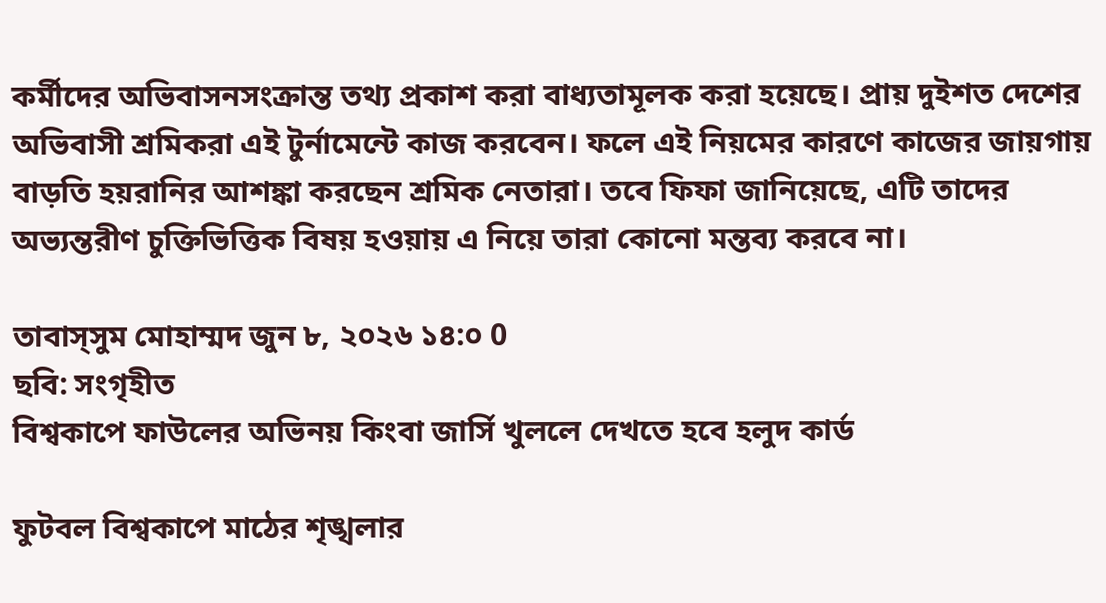কর্মীদের অভিবাসনসংক্রান্ত তথ্য প্রকাশ করা বাধ্যতামূলক করা হয়েছে। প্রায় দুইশত দেশের অভিবাসী শ্রমিকরা এই টুর্নামেন্টে কাজ করবেন। ফলে এই নিয়মের কারণে কাজের জায়গায় বাড়তি হয়রানির আশঙ্কা করছেন শ্রমিক নেতারা। তবে ফিফা জানিয়েছে, এটি তাদের অভ্যন্তরীণ চুক্তিভিত্তিক বিষয় হওয়ায় এ নিয়ে তারা কোনো মন্তব্য করবে না।

তাবাস্সুম মোহাম্মদ জুন ৮, ২০২৬ ১৪:০ 0
ছবি: সংগৃহীত
বিশ্বকাপে ফাউলের অভিনয় কিংবা জার্সি খুললে দেখতে হবে হলুদ কার্ড

ফুটবল বিশ্বকাপে মাঠের শৃঙ্খলার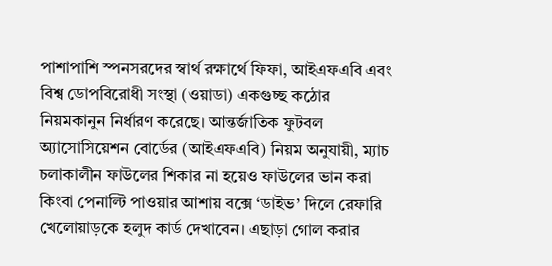পাশাপাশি স্পনসরদের স্বার্থ রক্ষার্থে ফিফা, আইএফএবি এবং বিশ্ব ডোপবিরোধী সংস্থা (ওয়াডা) একগুচ্ছ কঠোর নিয়মকানুন নির্ধারণ করেছে। আন্তর্জাতিক ফুটবল অ্যাসোসিয়েশন বোর্ডের (আইএফএবি) নিয়ম অনুযায়ী, ম্যাচ চলাকালীন ফাউলের শিকার না হয়েও ফাউলের ভান করা কিংবা পেনাল্টি পাওয়ার আশায় বক্সে ‘ডাইভ’ দিলে রেফারি খেলোয়াড়কে হলুদ কার্ড দেখাবেন। এছাড়া গোল করার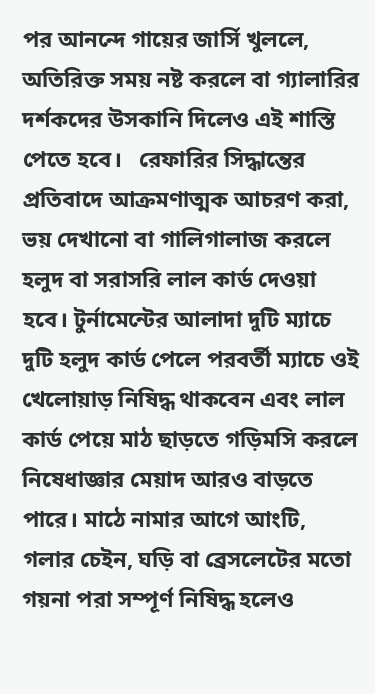পর আনন্দে গায়ের জার্সি খুললে, অতিরিক্ত সময় নষ্ট করলে বা গ্যালারির দর্শকদের উসকানি দিলেও এই শাস্তি পেতে হবে।   রেফারির সিদ্ধান্তের প্রতিবাদে আক্রমণাত্মক আচরণ করা, ভয় দেখানো বা গালিগালাজ করলে হলুদ বা সরাসরি লাল কার্ড দেওয়া হবে। টুর্নামেন্টের আলাদা দুটি ম্যাচে দুটি হলুদ কার্ড পেলে পরবর্তী ম্যাচে ওই খেলোয়াড় নিষিদ্ধ থাকবেন এবং লাল কার্ড পেয়ে মাঠ ছাড়তে গড়িমসি করলে নিষেধাজ্ঞার মেয়াদ আরও বাড়তে পারে। মাঠে নামার আগে আংটি, গলার চেইন, ঘড়ি বা ব্রেসলেটের মতো গয়না পরা সম্পূর্ণ নিষিদ্ধ হলেও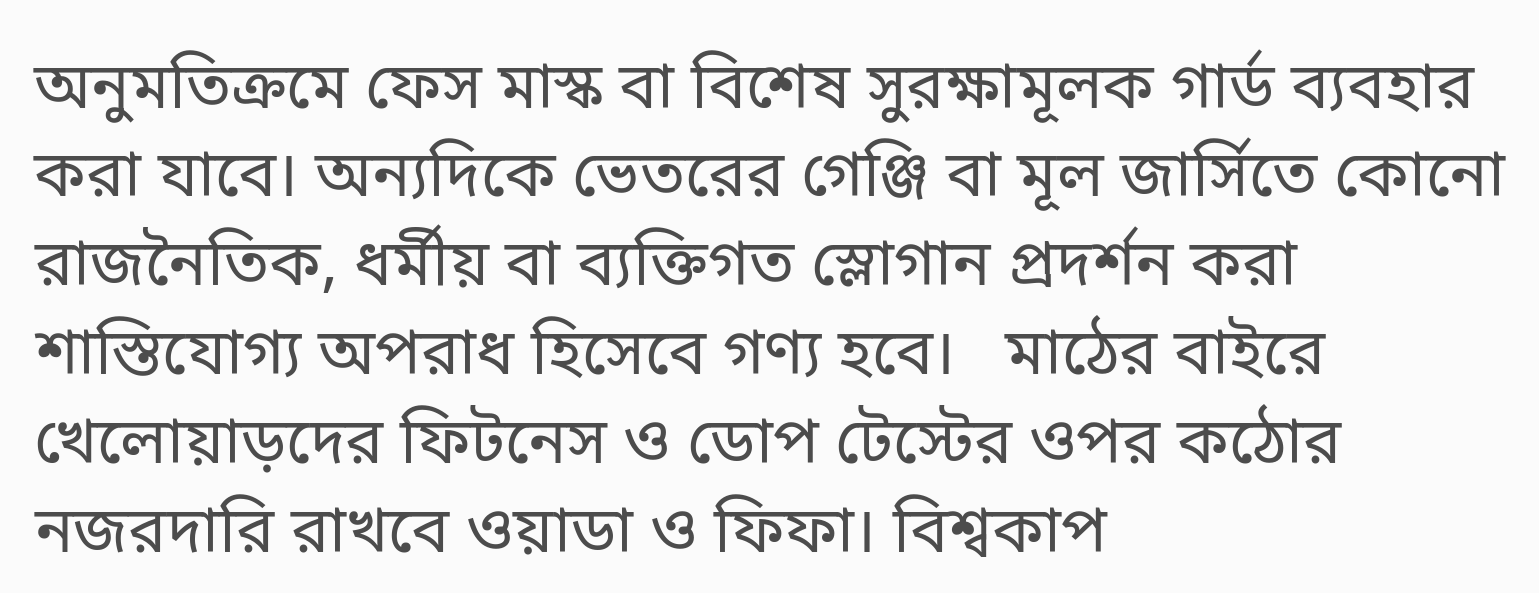অনুমতিক্রমে ফেস মাস্ক বা বিশেষ সুরক্ষামূলক গার্ড ব্যবহার করা যাবে। অন্যদিকে ভেতরের গেঞ্জি বা মূল জার্সিতে কোনো রাজনৈতিক, ধর্মীয় বা ব্যক্তিগত স্লোগান প্রদর্শন করা শাস্তিযোগ্য অপরাধ হিসেবে গণ্য হবে।   মাঠের বাইরে খেলোয়াড়দের ফিটনেস ও ডোপ টেস্টের ওপর কঠোর নজরদারি রাখবে ওয়াডা ও ফিফা। বিশ্বকাপ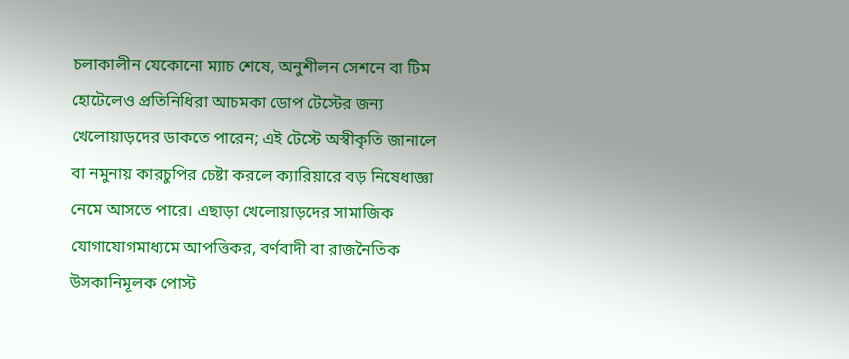চলাকালীন যেকোনো ম্যাচ শেষে, অনুশীলন সেশনে বা টিম হোটেলেও প্রতিনিধিরা আচমকা ডোপ টেস্টের জন্য খেলোয়াড়দের ডাকতে পারেন; এই টেস্টে অস্বীকৃতি জানালে বা নমুনায় কারচুপির চেষ্টা করলে ক্যারিয়ারে বড় নিষেধাজ্ঞা নেমে আসতে পারে। এছাড়া খেলোয়াড়দের সামাজিক যোগাযোগমাধ্যমে আপত্তিকর, বর্ণবাদী বা রাজনৈতিক উসকানিমূলক পোস্ট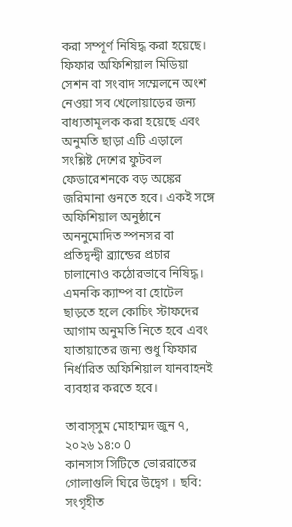করা সম্পূর্ণ নিষিদ্ধ করা হয়েছে।   ফিফার অফিশিয়াল মিডিয়া সেশন বা সংবাদ সম্মেলনে অংশ নেওয়া সব খেলোয়াড়ের জন্য বাধ্যতামূলক করা হয়েছে এবং অনুমতি ছাড়া এটি এড়ালে সংশ্লিষ্ট দেশের ফুটবল ফেডারেশনকে বড় অঙ্কের জরিমানা গুনতে হবে। একই সঙ্গে অফিশিয়াল অনুষ্ঠানে অননুমোদিত স্পনসর বা প্রতিদ্বন্দ্বী ব্র্যান্ডের প্রচার চালানোও কঠোরভাবে নিষিদ্ধ। এমনকি ক্যাম্প বা হোটেল ছাড়তে হলে কোচিং স্টাফদের আগাম অনুমতি নিতে হবে এবং যাতায়াতের জন্য শুধু ফিফার নির্ধারিত অফিশিয়াল যানবাহনই ব্যবহার করতে হবে।

তাবাস্সুম মোহাম্মদ জুন ৭, ২০২৬ ১৪:০ 0
কানসাস সিটিতে ভোররাতের গোলাগুলি ঘিরে উদ্বেগ । ছবি: সংগৃহীত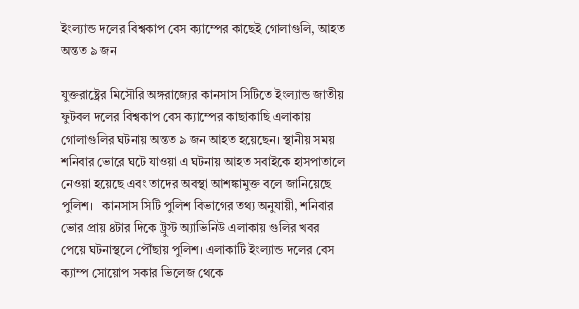ইংল্যান্ড দলের বিশ্বকাপ বেস ক্যাম্পের কাছেই গোলাগুলি, আহত অন্তত ৯ জন

যুক্তরাষ্ট্রের মিসৌরি অঙ্গরাজ্যের কানসাস সিটিতে ইংল্যান্ড জাতীয় ফুটবল দলের বিশ্বকাপ বেস ক্যাম্পের কাছাকাছি এলাকায় গোলাগুলির ঘটনায় অন্তত ৯ জন আহত হয়েছেন। স্থানীয় সময় শনিবার ভোরে ঘটে যাওয়া এ ঘটনায় আহত সবাইকে হাসপাতালে নেওয়া হয়েছে এবং তাদের অবস্থা আশঙ্কামুক্ত বলে জানিয়েছে পুলিশ।   কানসাস সিটি পুলিশ বিভাগের তথ্য অনুযায়ী, শনিবার ভোর প্রায় ৪টার দিকে ট্রুস্ট অ্যাভিনিউ এলাকায় গুলির খবর পেয়ে ঘটনাস্থলে পৌঁছায় পুলিশ। এলাকাটি ইংল্যান্ড দলের বেস ক্যাম্প সোয়োপ সকার ভিলেজ থেকে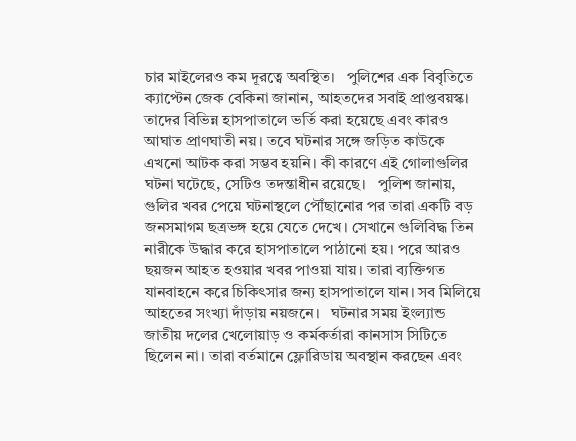চার মাইলেরও কম দূরত্বে অবস্থিত।   পুলিশের এক বিবৃতিতে ক্যাপ্টেন জেক বেকিনা জানান, আহতদের সবাই প্রাপ্তবয়স্ক। তাদের বিভিন্ন হাসপাতালে ভর্তি করা হয়েছে এবং কারও আঘাত প্রাণঘাতী নয়। তবে ঘটনার সঙ্গে জড়িত কাউকে এখনো আটক করা সম্ভব হয়নি। কী কারণে এই গোলাগুলির ঘটনা ঘটেছে, সেটিও তদন্তাধীন রয়েছে।   পুলিশ জানায়, গুলির খবর পেয়ে ঘটনাস্থলে পৌঁছানোর পর তারা একটি বড় জনসমাগম ছত্রভঙ্গ হয়ে যেতে দেখে। সেখানে গুলিবিদ্ধ তিন নারীকে উদ্ধার করে হাসপাতালে পাঠানো হয়। পরে আরও ছয়জন আহত হওয়ার খবর পাওয়া যায়। তারা ব্যক্তিগত যানবাহনে করে চিকিৎসার জন্য হাসপাতালে যান। সব মিলিয়ে আহতের সংখ্যা দাঁড়ায় নয়জনে।   ঘটনার সময় ইংল্যান্ড জাতীয় দলের খেলোয়াড় ও কর্মকর্তারা কানসাস সিটিতে ছিলেন না। তারা বর্তমানে ফ্লোরিডায় অবস্থান করছেন এবং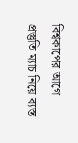বিশ্বকাপের আগে প্রস্তুতি ম্যাচ নিয়ে ব্যস্ত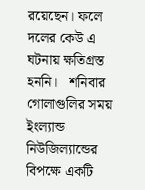রয়েছেন। ফলে দলের কেউ এ ঘটনায় ক্ষতিগ্রস্ত হননি।   শনিবার গোলাগুলির সময় ইংল্যান্ড নিউজিল্যান্ডের বিপক্ষে একটি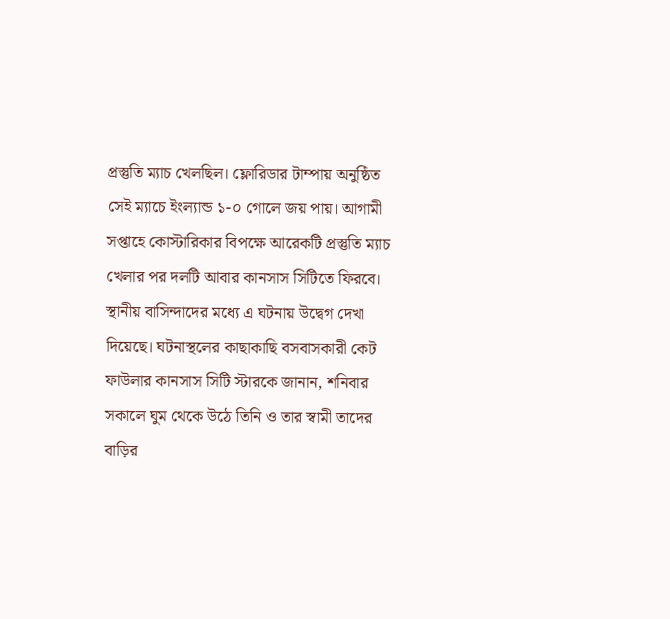প্রস্তুতি ম্যাচ খেলছিল। ফ্লোরিডার টাম্পায় অনুষ্ঠিত সেই ম্যাচে ইংল্যান্ড ১-০ গোলে জয় পায়। আগামী সপ্তাহে কোস্টারিকার বিপক্ষে আরেকটি প্রস্তুতি ম্যাচ খেলার পর দলটি আবার কানসাস সিটিতে ফিরবে।   স্থানীয় বাসিন্দাদের মধ্যে এ ঘটনায় উদ্বেগ দেখা দিয়েছে। ঘটনাস্থলের কাছাকাছি বসবাসকারী কেট ফাউলার কানসাস সিটি স্টারকে জানান, শনিবার সকালে ঘুম থেকে উঠে তিনি ও তার স্বামী তাদের বাড়ির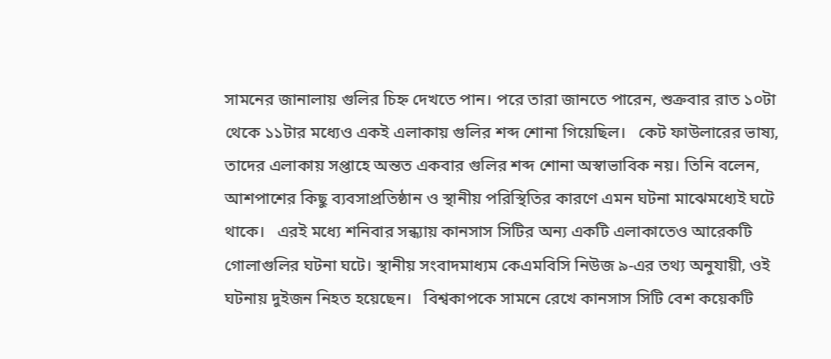সামনের জানালায় গুলির চিহ্ন দেখতে পান। পরে তারা জানতে পারেন, শুক্রবার রাত ১০টা থেকে ১১টার মধ্যেও একই এলাকায় গুলির শব্দ শোনা গিয়েছিল।   কেট ফাউলারের ভাষ্য, তাদের এলাকায় সপ্তাহে অন্তত একবার গুলির শব্দ শোনা অস্বাভাবিক নয়। তিনি বলেন, আশপাশের কিছু ব্যবসাপ্রতিষ্ঠান ও স্থানীয় পরিস্থিতির কারণে এমন ঘটনা মাঝেমধ্যেই ঘটে থাকে।   এরই মধ্যে শনিবার সন্ধ্যায় কানসাস সিটির অন্য একটি এলাকাতেও আরেকটি গোলাগুলির ঘটনা ঘটে। স্থানীয় সংবাদমাধ্যম কেএমবিসি নিউজ ৯-এর তথ্য অনুযায়ী, ওই ঘটনায় দুইজন নিহত হয়েছেন।   বিশ্বকাপকে সামনে রেখে কানসাস সিটি বেশ কয়েকটি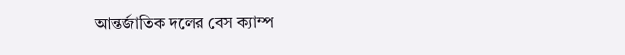আন্তর্জাতিক দলের বেস ক্যাম্প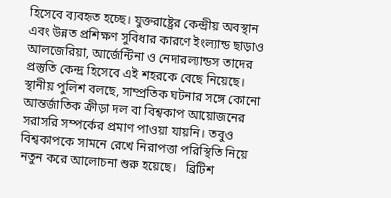হিসেবে ব্যবহৃত হচ্ছে। যুক্তরাষ্ট্রের কেন্দ্রীয় অবস্থান এবং উন্নত প্রশিক্ষণ সুবিধার কারণে ইংল্যান্ড ছাড়াও আলজেরিয়া, আর্জেন্টিনা ও নেদারল্যান্ডস তাদের প্রস্তুতি কেন্দ্র হিসেবে এই শহরকে বেছে নিয়েছে।   স্থানীয় পুলিশ বলছে, সাম্প্রতিক ঘটনার সঙ্গে কোনো আন্তর্জাতিক ক্রীড়া দল বা বিশ্বকাপ আয়োজনের সরাসরি সম্পর্কের প্রমাণ পাওয়া যায়নি। তবুও বিশ্বকাপকে সামনে রেখে নিরাপত্তা পরিস্থিতি নিয়ে নতুন করে আলোচনা শুরু হয়েছে।   ব্রিটিশ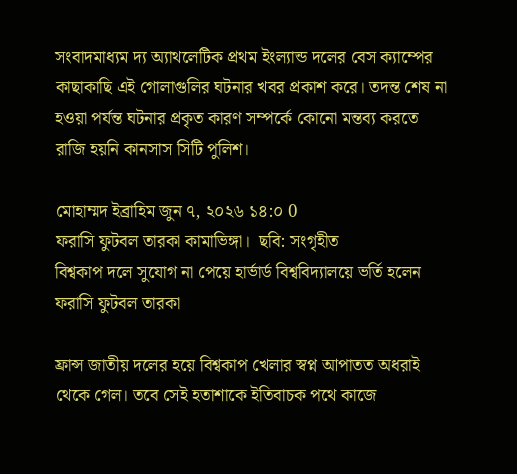সংবাদমাধ্যম দ্য অ্যাথলেটিক প্রথম ইংল্যান্ড দলের বেস ক্যাম্পের কাছাকাছি এই গোলাগুলির ঘটনার খবর প্রকাশ করে। তদন্ত শেষ না হওয়া পর্যন্ত ঘটনার প্রকৃত কারণ সম্পর্কে কোনো মন্তব্য করতে রাজি হয়নি কানসাস সিটি পুলিশ।

মোহাম্মদ ইব্রাহিম জুন ৭, ২০২৬ ১৪:০ 0
ফরাসি ফুটবল তারকা কামাভিঙ্গা।  ছবি: সংগৃহীত
বিশ্বকাপ দলে সুযোগ না পেয়ে হার্ভার্ড বিশ্ববিদ্যালয়ে ভর্তি হলেন ফরাসি ফুটবল তারকা

ফ্রান্স জাতীয় দলের হয়ে বিশ্বকাপ খেলার স্বপ্ন আপাতত অধরাই থেকে গেল। তবে সেই হতাশাকে ইতিবাচক পথে কাজে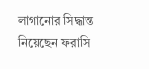লাগানোর সিদ্ধান্ত নিয়েছেন ফরাসি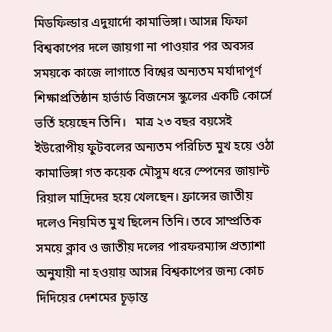মিডফিল্ডার এদুয়ার্দো কামাভিঙ্গা। আসন্ন ফিফা বিশ্বকাপের দলে জায়গা না পাওয়ার পর অবসর সময়কে কাজে লাগাতে বিশ্বের অন্যতম মর্যাদাপূর্ণ শিক্ষাপ্রতিষ্ঠান হার্ভার্ড বিজনেস স্কুলের একটি কোর্সে ভর্তি হয়েছেন তিনি।   মাত্র ২৩ বছর বয়সেই ইউরোপীয় ফুটবলের অন্যতম পরিচিত মুখ হয়ে ওঠা কামাভিঙ্গা গত কয়েক মৌসুম ধরে স্পেনের জায়ান্ট রিয়াল মাদ্রিদের হয়ে খেলছেন। ফ্রান্সের জাতীয় দলেও নিয়মিত মুখ ছিলেন তিনি। তবে সাম্প্রতিক সময়ে ক্লাব ও জাতীয় দলের পারফরম্যান্স প্রত্যাশা অনুযায়ী না হওয়ায় আসন্ন বিশ্বকাপের জন্য কোচ দিদিয়ের দেশমের চূড়ান্ত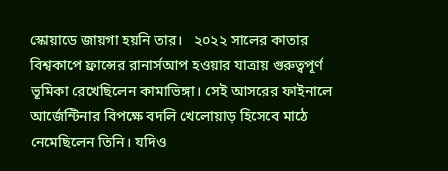স্কোয়াডে জায়গা হয়নি তার।   ২০২২ সালের কাতার বিশ্বকাপে ফ্রান্সের রানার্সআপ হওয়ার যাত্রায় গুরুত্বপূর্ণ ভূমিকা রেখেছিলেন কামাভিঙ্গা। সেই আসরের ফাইনালে আর্জেন্টিনার বিপক্ষে বদলি খেলোয়াড় হিসেবে মাঠে নেমেছিলেন তিনি। যদিও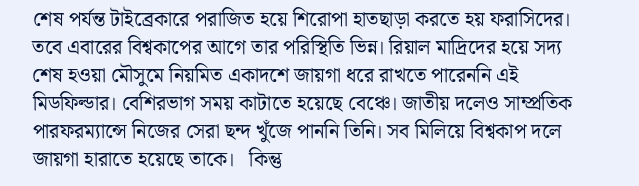শেষ পর্যন্ত টাইব্রেকারে পরাজিত হয়ে শিরোপা হাতছাড়া করতে হয় ফরাসিদের।   তবে এবারের বিশ্বকাপের আগে তার পরিস্থিতি ভিন্ন। রিয়াল মাদ্রিদের হয়ে সদ্য শেষ হওয়া মৌসুমে নিয়মিত একাদশে জায়গা ধরে রাখতে পারেননি এই মিডফিল্ডার। বেশিরভাগ সময় কাটাতে হয়েছে বেঞ্চে। জাতীয় দলেও সাম্প্রতিক পারফরম্যান্সে নিজের সেরা ছন্দ খুঁজে পাননি তিনি। সব মিলিয়ে বিশ্বকাপ দলে জায়গা হারাতে হয়েছে তাকে।   কিন্তু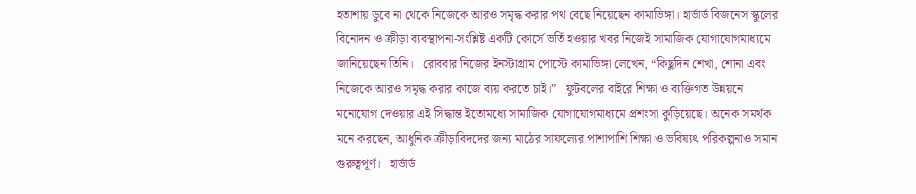হতাশায় ডুবে না থেকে নিজেকে আরও সমৃদ্ধ করার পথ বেছে নিয়েছেন কামাভিঙ্গা। হার্ভার্ড বিজনেস স্কুলের বিনোদন ও ক্রীড়া ব্যবস্থাপনা-সংশ্লিষ্ট একটি কোর্সে ভর্তি হওয়ার খবর নিজেই সামাজিক যোগাযোগমাধ্যমে জানিয়েছেন তিনি।   রোববার নিজের ইনস্টাগ্রাম পোস্টে কামাভিঙ্গা লেখেন, “কিছুদিন শেখা, শোনা এবং নিজেকে আরও সমৃদ্ধ করার কাজে ব্যয় করতে চাই।”   ফুটবলের বাইরে শিক্ষা ও ব্যক্তিগত উন্নয়নে মনোযোগ দেওয়ার এই সিদ্ধান্ত ইতোমধ্যে সামাজিক যোগাযোগমাধ্যমে প্রশংসা কুড়িয়েছে। অনেক সমর্থক মনে করছেন, আধুনিক ক্রীড়াবিদদের জন্য মাঠের সাফল্যের পাশাপাশি শিক্ষা ও ভবিষ্যৎ পরিকল্পনাও সমান গুরুত্বপূর্ণ।   হার্ভার্ড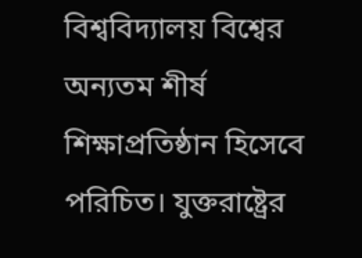বিশ্ববিদ্যালয় বিশ্বের অন্যতম শীর্ষ শিক্ষাপ্রতিষ্ঠান হিসেবে পরিচিত। যুক্তরাষ্ট্রের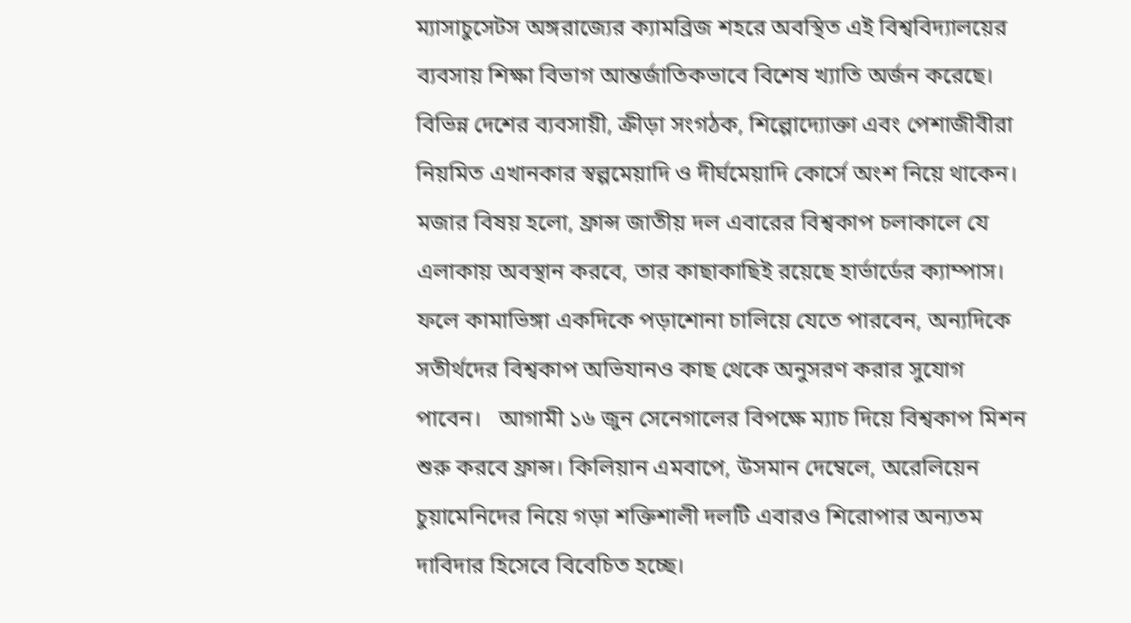ম্যাসাচুসেটস অঙ্গরাজ্যের ক্যামব্রিজ শহরে অবস্থিত এই বিশ্ববিদ্যালয়ের ব্যবসায় শিক্ষা বিভাগ আন্তর্জাতিকভাবে বিশেষ খ্যাতি অর্জন করেছে। বিভিন্ন দেশের ব্যবসায়ী, ক্রীড়া সংগঠক, শিল্পোদ্যোক্তা এবং পেশাজীবীরা নিয়মিত এখানকার স্বল্পমেয়াদি ও দীর্ঘমেয়াদি কোর্সে অংশ নিয়ে থাকেন।   মজার বিষয় হলো, ফ্রান্স জাতীয় দল এবারের বিশ্বকাপ চলাকালে যে এলাকায় অবস্থান করবে, তার কাছাকাছিই রয়েছে হার্ভার্ডের ক্যাম্পাস। ফলে কামাভিঙ্গা একদিকে পড়াশোনা চালিয়ে যেতে পারবেন, অন্যদিকে সতীর্থদের বিশ্বকাপ অভিযানও কাছ থেকে অনুসরণ করার সুযোগ পাবেন।   আগামী ১৬ জুন সেনেগালের বিপক্ষে ম্যাচ দিয়ে বিশ্বকাপ মিশন শুরু করবে ফ্রান্স। কিলিয়ান এমবাপে, উসমান দেম্বেলে, অরেলিয়েন চুয়ামেনিদের নিয়ে গড়া শক্তিশালী দলটি এবারও শিরোপার অন্যতম দাবিদার হিসেবে বিবেচিত হচ্ছে।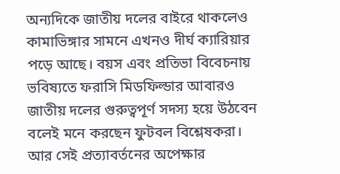অন্যদিকে জাতীয় দলের বাইরে থাকলেও কামাভিঙ্গার সামনে এখনও দীর্ঘ ক্যারিয়ার পড়ে আছে। বয়স এবং প্রতিভা বিবেচনায় ভবিষ্যতে ফরাসি মিডফিল্ডার আবারও জাতীয় দলের গুরুত্বপূর্ণ সদস্য হয়ে উঠবেন বলেই মনে করছেন ফুটবল বিশ্লেষকরা। আর সেই প্রত্যাবর্তনের অপেক্ষার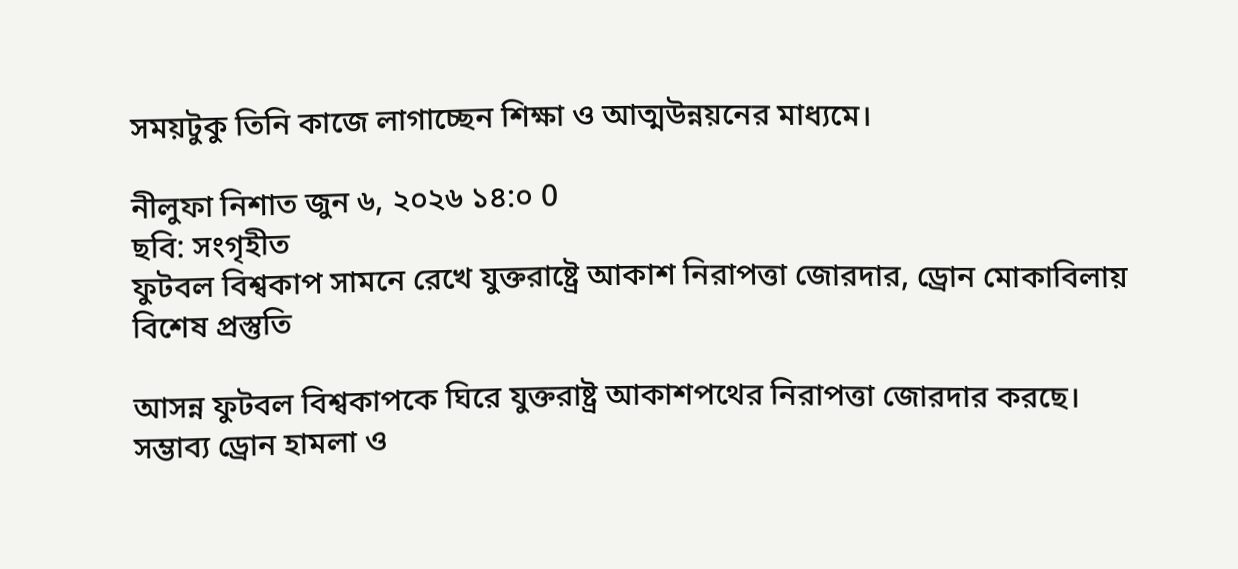সময়টুকু তিনি কাজে লাগাচ্ছেন শিক্ষা ও আত্মউন্নয়নের মাধ্যমে।

নীলুফা নিশাত জুন ৬, ২০২৬ ১৪:০ 0
ছবি: সংগৃহীত
ফুটবল বিশ্বকাপ সামনে রেখে যুক্তরাষ্ট্রে আকাশ নিরাপত্তা জোরদার, ড্রোন মোকাবিলায় বিশেষ প্রস্তুতি

আসন্ন ফুটবল বিশ্বকাপকে ঘিরে যুক্তরাষ্ট্র আকাশপথের নিরাপত্তা জোরদার করছে। সম্ভাব্য ড্রোন হামলা ও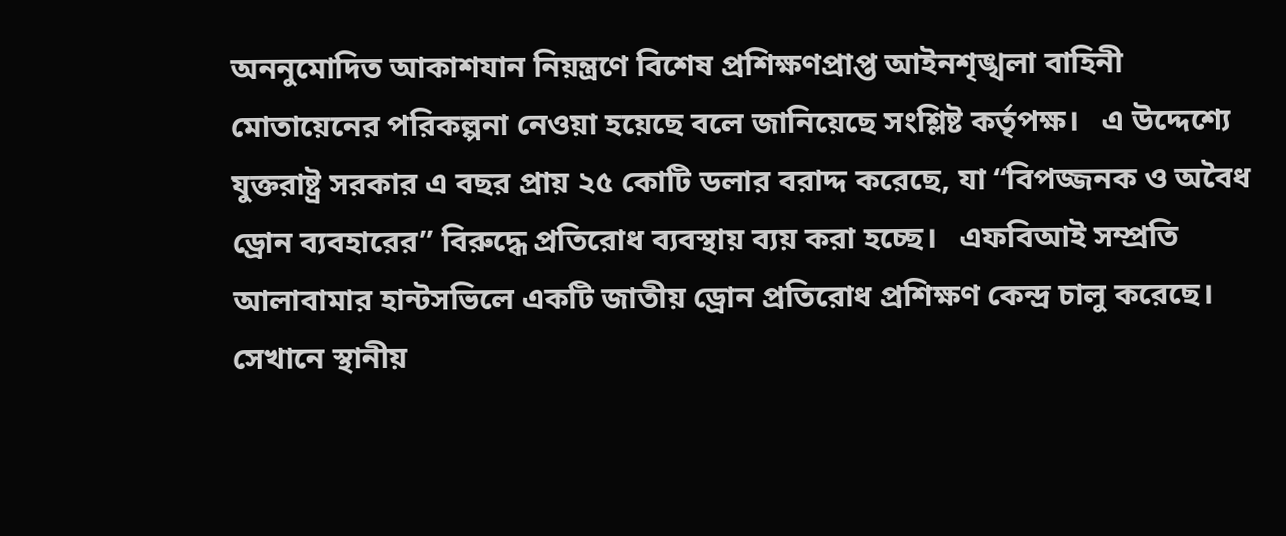অননুমোদিত আকাশযান নিয়ন্ত্রণে বিশেষ প্রশিক্ষণপ্রাপ্ত আইনশৃঙ্খলা বাহিনী মোতায়েনের পরিকল্পনা নেওয়া হয়েছে বলে জানিয়েছে সংশ্লিষ্ট কর্তৃপক্ষ।   এ উদ্দেশ্যে যুক্তরাষ্ট্র সরকার এ বছর প্রায় ২৫ কোটি ডলার বরাদ্দ করেছে, যা “বিপজ্জনক ও অবৈধ ড্রোন ব্যবহারের” বিরুদ্ধে প্রতিরোধ ব্যবস্থায় ব্যয় করা হচ্ছে।   এফবিআই সম্প্রতি আলাবামার হান্টসভিলে একটি জাতীয় ড্রোন প্রতিরোধ প্রশিক্ষণ কেন্দ্র চালু করেছে। সেখানে স্থানীয়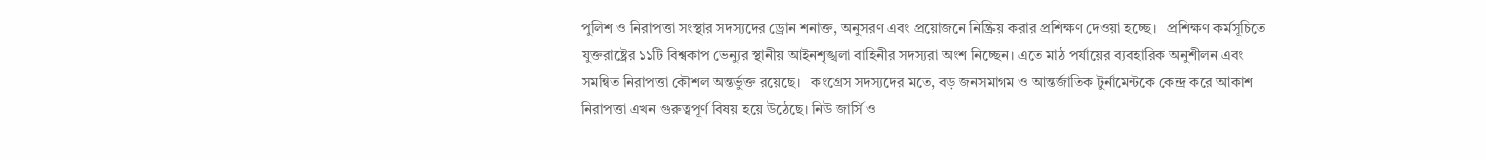পুলিশ ও নিরাপত্তা সংস্থার সদস্যদের ড্রোন শনাক্ত, অনুসরণ এবং প্রয়োজনে নিষ্ক্রিয় করার প্রশিক্ষণ দেওয়া হচ্ছে।   প্রশিক্ষণ কর্মসূচিতে যুক্তরাষ্ট্রের ১১টি বিশ্বকাপ ভেন্যুর স্থানীয় আইনশৃঙ্খলা বাহিনীর সদস্যরা অংশ নিচ্ছেন। এতে মাঠ পর্যায়ের ব্যবহারিক অনুশীলন এবং সমন্বিত নিরাপত্তা কৌশল অন্তর্ভুক্ত রয়েছে।   কংগ্রেস সদস্যদের মতে, বড় জনসমাগম ও আন্তর্জাতিক টুর্নামেন্টকে কেন্দ্র করে আকাশ নিরাপত্তা এখন গুরুত্বপূর্ণ বিষয় হয়ে উঠেছে। নিউ জার্সি ও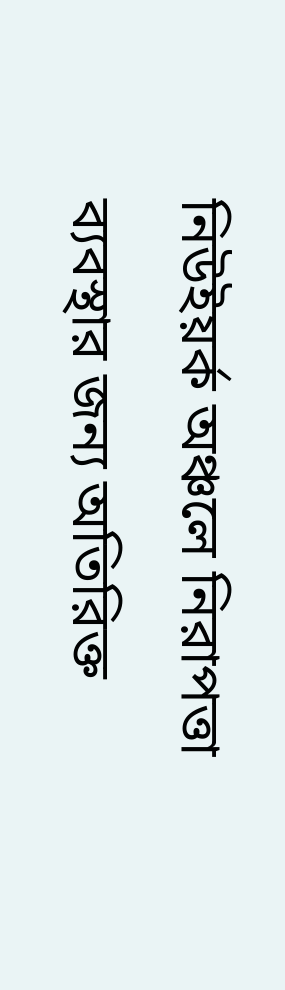নিউইয়র্ক অঞ্চলে নিরাপত্তা ব্যবস্থার জন্য অতিরিক্ত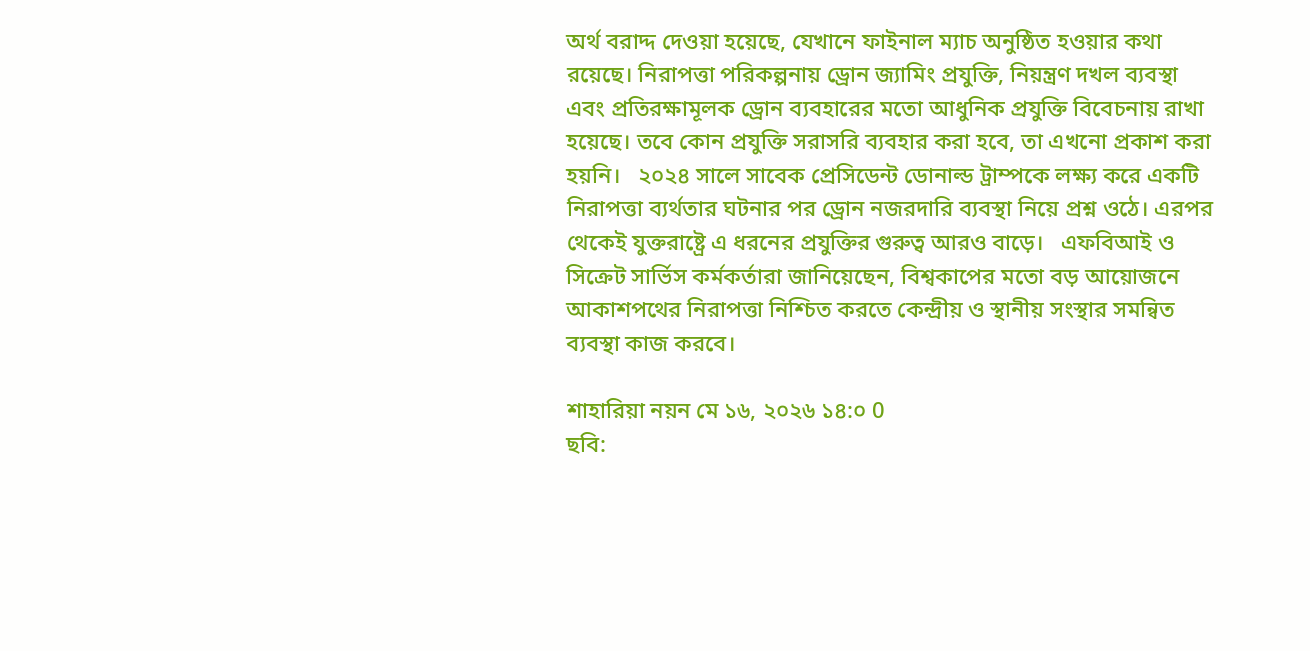অর্থ বরাদ্দ দেওয়া হয়েছে, যেখানে ফাইনাল ম্যাচ অনুষ্ঠিত হওয়ার কথা রয়েছে। নিরাপত্তা পরিকল্পনায় ড্রোন জ্যামিং প্রযুক্তি, নিয়ন্ত্রণ দখল ব্যবস্থা এবং প্রতিরক্ষামূলক ড্রোন ব্যবহারের মতো আধুনিক প্রযুক্তি বিবেচনায় রাখা হয়েছে। তবে কোন প্রযুক্তি সরাসরি ব্যবহার করা হবে, তা এখনো প্রকাশ করা হয়নি।   ২০২৪ সালে সাবেক প্রেসিডেন্ট ডোনাল্ড ট্রাম্পকে লক্ষ্য করে একটি নিরাপত্তা ব্যর্থতার ঘটনার পর ড্রোন নজরদারি ব্যবস্থা নিয়ে প্রশ্ন ওঠে। এরপর থেকেই যুক্তরাষ্ট্রে এ ধরনের প্রযুক্তির গুরুত্ব আরও বাড়ে।   এফবিআই ও সিক্রেট সার্ভিস কর্মকর্তারা জানিয়েছেন, বিশ্বকাপের মতো বড় আয়োজনে আকাশপথের নিরাপত্তা নিশ্চিত করতে কেন্দ্রীয় ও স্থানীয় সংস্থার সমন্বিত ব্যবস্থা কাজ করবে।

শাহারিয়া নয়ন মে ১৬, ২০২৬ ১৪:০ 0
ছবি: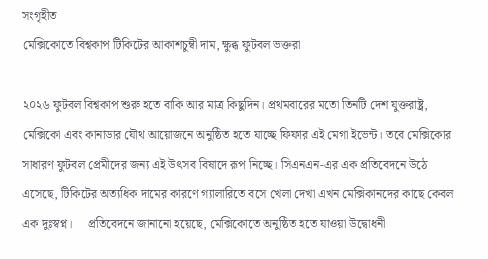সংগৃহীত
মেক্সিকোতে বিশ্বকাপ টিকিটের আকাশচুম্বী দাম, ক্ষুব্ধ ফুটবল ভক্তরা

২০২৬ ফুটবল বিশ্বকাপ শুরু হতে বাকি আর মাত্র কিছুদিন। প্রথমবারের মতো তিনটি দেশ যুক্তরাষ্ট্র, মেক্সিকো এবং কানাডার যৌথ আয়োজনে অনুষ্ঠিত হতে যাচ্ছে ফিফার এই মেগা ইভেন্ট। তবে মেক্সিকোর সাধারণ ফুটবল প্রেমীদের জন্য এই উৎসব বিষাদে রূপ নিচ্ছে। সিএনএন-এর এক প্রতিবেদনে উঠে এসেছে, টিকিটের অত্যধিক দামের কারণে গ্যালারিতে বসে খেলা দেখা এখন মেক্সিকানদের কাছে কেবল এক দুঃস্বপ্ন।     প্রতিবেদনে জানানো হয়েছে, মেক্সিকোতে অনুষ্ঠিত হতে যাওয়া উদ্বোধনী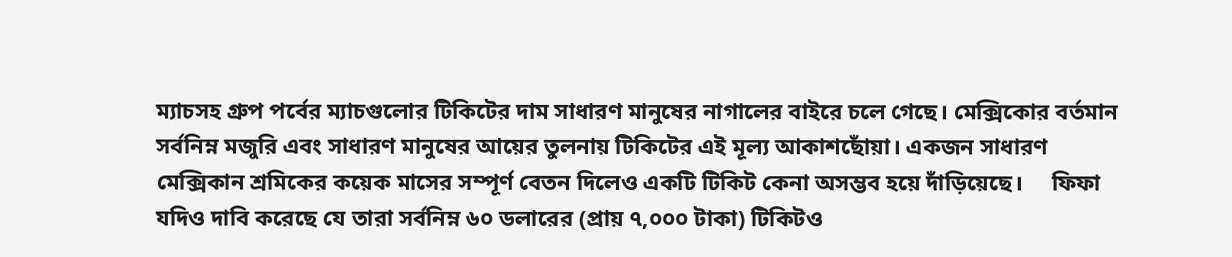ম্যাচসহ গ্রুপ পর্বের ম্যাচগুলোর টিকিটের দাম সাধারণ মানুষের নাগালের বাইরে চলে গেছে। মেক্সিকোর বর্তমান সর্বনিম্ন মজুরি এবং সাধারণ মানুষের আয়ের তুলনায় টিকিটের এই মূল্য আকাশছোঁয়া। একজন সাধারণ মেক্সিকান শ্রমিকের কয়েক মাসের সম্পূর্ণ বেতন দিলেও একটি টিকিট কেনা অসম্ভব হয়ে দাঁড়িয়েছে।     ফিফা যদিও দাবি করেছে যে তারা সর্বনিম্ন ৬০ ডলারের (প্রায় ৭,০০০ টাকা) টিকিটও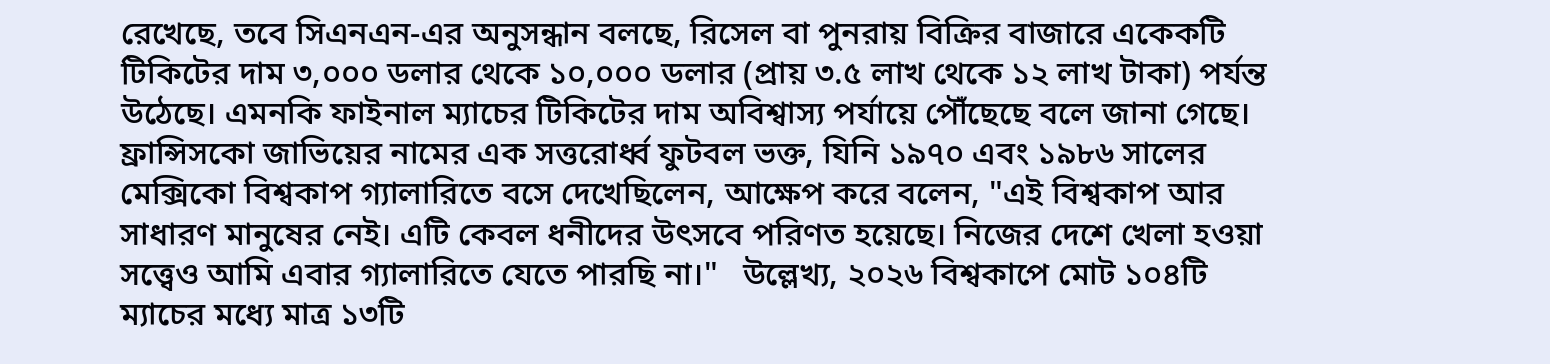রেখেছে, তবে সিএনএন-এর অনুসন্ধান বলছে, রিসেল বা পুনরায় বিক্রির বাজারে একেকটি টিকিটের দাম ৩,০০০ ডলার থেকে ১০,০০০ ডলার (প্রায় ৩.৫ লাখ থেকে ১২ লাখ টাকা) পর্যন্ত উঠেছে। এমনকি ফাইনাল ম্যাচের টিকিটের দাম অবিশ্বাস্য পর্যায়ে পৌঁছেছে বলে জানা গেছে।   ফ্রান্সিসকো জাভিয়ের নামের এক সত্তরোর্ধ্ব ফুটবল ভক্ত, যিনি ১৯৭০ এবং ১৯৮৬ সালের মেক্সিকো বিশ্বকাপ গ্যালারিতে বসে দেখেছিলেন, আক্ষেপ করে বলেন, "এই বিশ্বকাপ আর সাধারণ মানুষের নেই। এটি কেবল ধনীদের উৎসবে পরিণত হয়েছে। নিজের দেশে খেলা হওয়া সত্ত্বেও আমি এবার গ্যালারিতে যেতে পারছি না।"   উল্লেখ্য, ২০২৬ বিশ্বকাপে মোট ১০৪টি ম্যাচের মধ্যে মাত্র ১৩টি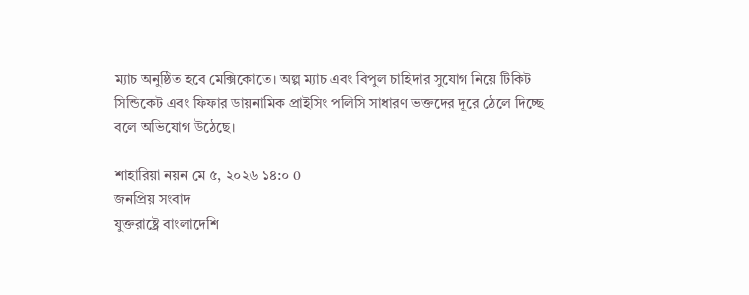ম্যাচ অনুষ্ঠিত হবে মেক্সিকোতে। অল্প ম্যাচ এবং বিপুল চাহিদার সুযোগ নিয়ে টিকিট সিন্ডিকেট এবং ফিফার ডায়নামিক প্রাইসিং পলিসি সাধারণ ভক্তদের দূরে ঠেলে দিচ্ছে বলে অভিযোগ উঠেছে।

শাহারিয়া নয়ন মে ৫, ২০২৬ ১৪:০ 0
জনপ্রিয় সংবাদ
যুক্তরাষ্ট্রে বাংলাদেশি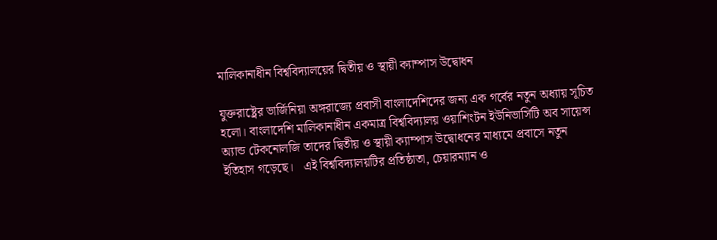মালিকানাধীন বিশ্ববিদ্যালয়ের দ্বিতীয় ও স্থায়ী ক্যাম্পাস উদ্বোধন

যুক্তরাষ্ট্রের ভার্জিনিয়া অঙ্গরাজ্যে প্রবাসী বাংলাদেশিদের জন্য এক গর্বের নতুন অধ্যায় সূচিত হলো। বাংলাদেশি মালিকানাধীন একমাত্র বিশ্ববিদ্যালয় ওয়াশিংটন ইউনিভার্সিটি অব সায়েন্স অ্যান্ড টেকনোলজি তাদের দ্বিতীয় ও স্থায়ী ক্যাম্পাস উদ্বোধনের মাধ্যমে প্রবাসে নতুন ইতিহাস গড়েছে।   এই বিশ্ববিদ্যালয়টির প্রতিষ্ঠাতা, চেয়ারম্যান ও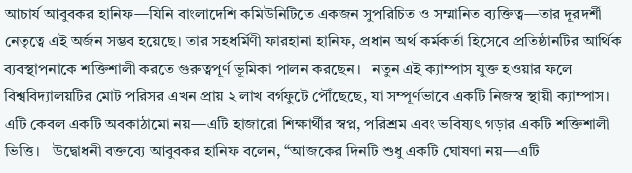আচার্য আবুবকর হানিফ—যিনি বাংলাদেশি কমিউনিটিতে একজন সুপরিচিত ও সম্মানিত ব্যক্তিত্ব—তার দূরদর্শী নেতৃত্বে এই অর্জন সম্ভব হয়েছে। তার সহধর্মিণী ফারহানা হানিফ, প্রধান অর্থ কর্মকর্তা হিসেবে প্রতিষ্ঠানটির আর্থিক ব্যবস্থাপনাকে শক্তিশালী করতে গুরুত্বপূর্ণ ভূমিকা পালন করছেন।   নতুন এই ক্যাম্পাস যুক্ত হওয়ার ফলে বিশ্ববিদ্যালয়টির মোট পরিসর এখন প্রায় ২ লাখ বর্গফুটে পৌঁছেছে, যা সম্পূর্ণভাবে একটি নিজস্ব স্থায়ী ক্যাম্পাস। এটি কেবল একটি অবকাঠামো নয়—এটি হাজারো শিক্ষার্থীর স্বপ্ন, পরিশ্রম এবং ভবিষ্যৎ গড়ার একটি শক্তিশালী ভিত্তি।   উদ্বোধনী বক্তব্যে আবুবকর হানিফ বলেন, “আজকের দিনটি শুধু একটি ঘোষণা নয়—এটি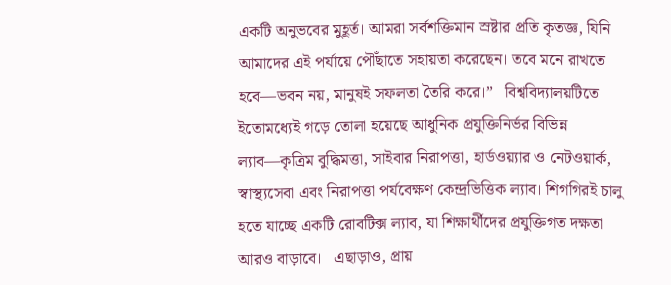একটি অনুভবের মুহূর্ত। আমরা সর্বশক্তিমান স্রষ্টার প্রতি কৃতজ্ঞ, যিনি আমাদের এই পর্যায়ে পৌঁছাতে সহায়তা করেছেন। তবে মনে রাখতে হবে—ভবন নয়, মানুষই সফলতা তৈরি করে।”   বিশ্ববিদ্যালয়টিতে ইতোমধ্যেই গড়ে তোলা হয়েছে আধুনিক প্রযুক্তিনির্ভর বিভিন্ন ল্যাব—কৃত্রিম বুদ্ধিমত্তা, সাইবার নিরাপত্তা, হার্ডওয়্যার ও নেটওয়ার্ক, স্বাস্থ্যসেবা এবং নিরাপত্তা পর্যবেক্ষণ কেন্দ্রভিত্তিক ল্যাব। শিগগিরই চালু হতে যাচ্ছে একটি রোবটিক্স ল্যাব, যা শিক্ষার্থীদের প্রযুক্তিগত দক্ষতা আরও বাড়াবে।   এছাড়াও, প্রায়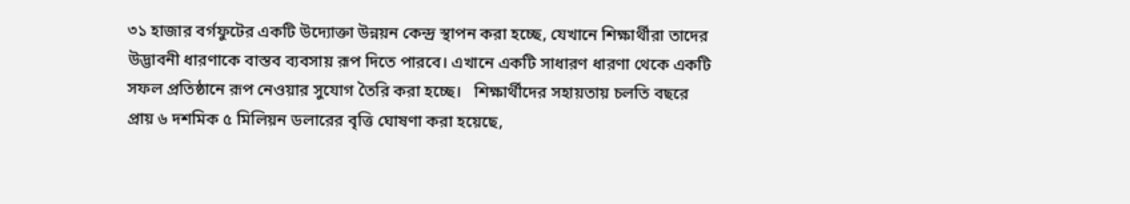৩১ হাজার বর্গফুটের একটি উদ্যোক্তা উন্নয়ন কেন্দ্র স্থাপন করা হচ্ছে, যেখানে শিক্ষার্থীরা তাদের উদ্ভাবনী ধারণাকে বাস্তব ব্যবসায় রূপ দিতে পারবে। এখানে একটি সাধারণ ধারণা থেকে একটি সফল প্রতিষ্ঠানে রূপ নেওয়ার সুযোগ তৈরি করা হচ্ছে।   শিক্ষার্থীদের সহায়তায় চলতি বছরে প্রায় ৬ দশমিক ৫ মিলিয়ন ডলারের বৃত্তি ঘোষণা করা হয়েছে,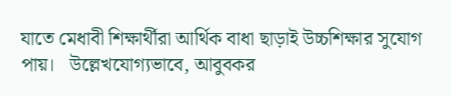যাতে মেধাবী শিক্ষার্থীরা আর্থিক বাধা ছাড়াই উচ্চশিক্ষার সুযোগ পায়।   উল্লেখযোগ্যভাবে, আবুবকর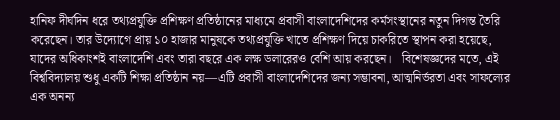হানিফ দীর্ঘদিন ধরে তথ্যপ্রযুক্তি প্রশিক্ষণ প্রতিষ্ঠানের মাধ্যমে প্রবাসী বাংলাদেশিদের কর্মসংস্থানের নতুন দিগন্ত তৈরি করেছেন। তার উদ্যোগে প্রায় ১০ হাজার মানুষকে তথ্যপ্রযুক্তি খাতে প্রশিক্ষণ দিয়ে চাকরিতে স্থাপন করা হয়েছে, যাদের অধিকাংশই বাংলাদেশি এবং তারা বছরে এক লক্ষ ডলারেরও বেশি আয় করছেন।   বিশেষজ্ঞদের মতে, এই বিশ্ববিদ্যালয় শুধু একটি শিক্ষা প্রতিষ্ঠান নয়—এটি প্রবাসী বাংলাদেশিদের জন্য সম্ভাবনা, আত্মনির্ভরতা এবং সাফল্যের এক অনন্য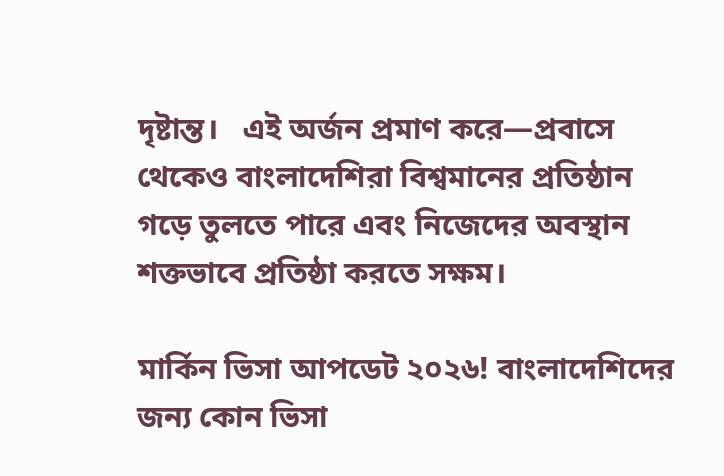দৃষ্টান্ত।   এই অর্জন প্রমাণ করে—প্রবাসে থেকেও বাংলাদেশিরা বিশ্বমানের প্রতিষ্ঠান গড়ে তুলতে পারে এবং নিজেদের অবস্থান শক্তভাবে প্রতিষ্ঠা করতে সক্ষম।

মার্কিন ভিসা আপডেট ২০২৬! বাংলাদেশিদের জন্য কোন ভিসা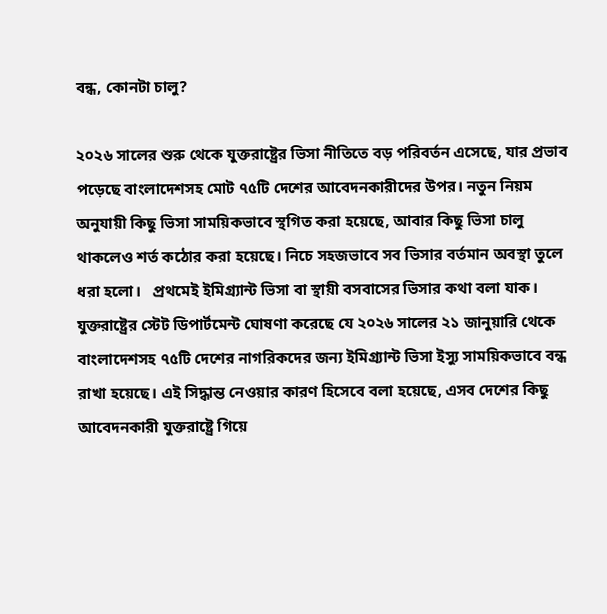বন্ধ, কোনটা চালু?

২০২৬ সালের শুরু থেকে যুক্তরাষ্ট্রের ভিসা নীতিতে বড় পরিবর্তন এসেছে, যার প্রভাব পড়েছে বাংলাদেশসহ মোট ৭৫টি দেশের আবেদনকারীদের উপর। নতুন নিয়ম অনুযায়ী কিছু ভিসা সাময়িকভাবে স্থগিত করা হয়েছে, আবার কিছু ভিসা চালু থাকলেও শর্ত কঠোর করা হয়েছে। নিচে সহজভাবে সব ভিসার বর্তমান অবস্থা তুলে ধরা হলো।   প্রথমেই ইমিগ্র্যান্ট ভিসা বা স্থায়ী বসবাসের ভিসার কথা বলা যাক। যুক্তরাষ্ট্রের স্টেট ডিপার্টমেন্ট ঘোষণা করেছে যে ২০২৬ সালের ২১ জানুয়ারি থেকে বাংলাদেশসহ ৭৫টি দেশের নাগরিকদের জন্য ইমিগ্র্যান্ট ভিসা ইস্যু সাময়িকভাবে বন্ধ রাখা হয়েছে। এই সিদ্ধান্ত নেওয়ার কারণ হিসেবে বলা হয়েছে, এসব দেশের কিছু আবেদনকারী যুক্তরাষ্ট্রে গিয়ে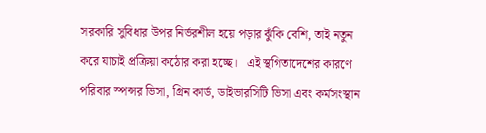সরকারি সুবিধার উপর নির্ভরশীল হয়ে পড়ার ঝুঁকি বেশি, তাই নতুন করে যাচাই প্রক্রিয়া কঠোর করা হচ্ছে।   এই স্থগিতাদেশের কারণে পরিবার স্পন্সর ভিসা, গ্রিন কার্ড, ডাইভারসিটি ভিসা এবং কর্মসংস্থান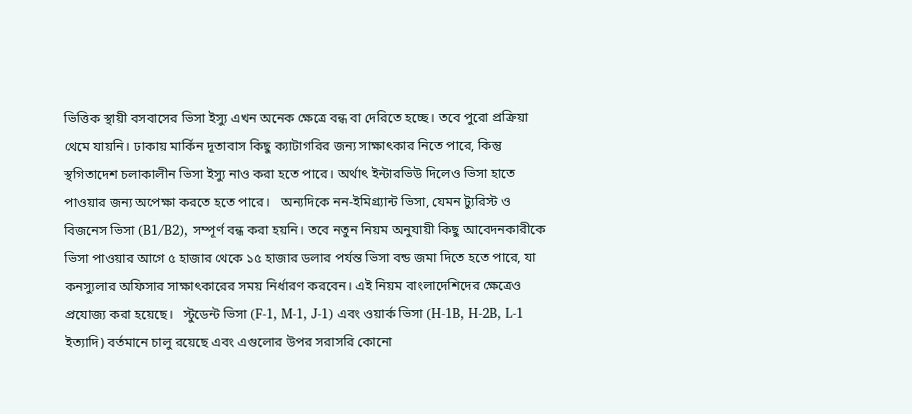ভিত্তিক স্থায়ী বসবাসের ভিসা ইস্যু এখন অনেক ক্ষেত্রে বন্ধ বা দেরিতে হচ্ছে। তবে পুরো প্রক্রিয়া থেমে যায়নি। ঢাকায় মার্কিন দূতাবাস কিছু ক্যাটাগরির জন্য সাক্ষাৎকার নিতে পারে, কিন্তু স্থগিতাদেশ চলাকালীন ভিসা ইস্যু নাও করা হতে পারে। অর্থাৎ ইন্টারভিউ দিলেও ভিসা হাতে পাওয়ার জন্য অপেক্ষা করতে হতে পারে।   অন্যদিকে নন-ইমিগ্র্যান্ট ভিসা, যেমন ট্যুরিস্ট ও বিজনেস ভিসা (B1/B2), সম্পূর্ণ বন্ধ করা হয়নি। তবে নতুন নিয়ম অনুযায়ী কিছু আবেদনকারীকে ভিসা পাওয়ার আগে ৫ হাজার থেকে ১৫ হাজার ডলার পর্যন্ত ভিসা বন্ড জমা দিতে হতে পারে, যা কনস্যুলার অফিসার সাক্ষাৎকারের সময় নির্ধারণ করবেন। এই নিয়ম বাংলাদেশিদের ক্ষেত্রেও প্রযোজ্য করা হয়েছে।   স্টুডেন্ট ভিসা (F-1, M-1, J-1) এবং ওয়ার্ক ভিসা (H-1B, H-2B, L-1 ইত্যাদি) বর্তমানে চালু রয়েছে এবং এগুলোর উপর সরাসরি কোনো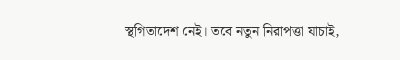স্থগিতাদেশ নেই। তবে নতুন নিরাপত্তা যাচাই,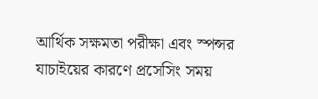আর্থিক সক্ষমতা পরীক্ষা এবং স্পন্সর যাচাইয়ের কারণে প্রসেসিং সময়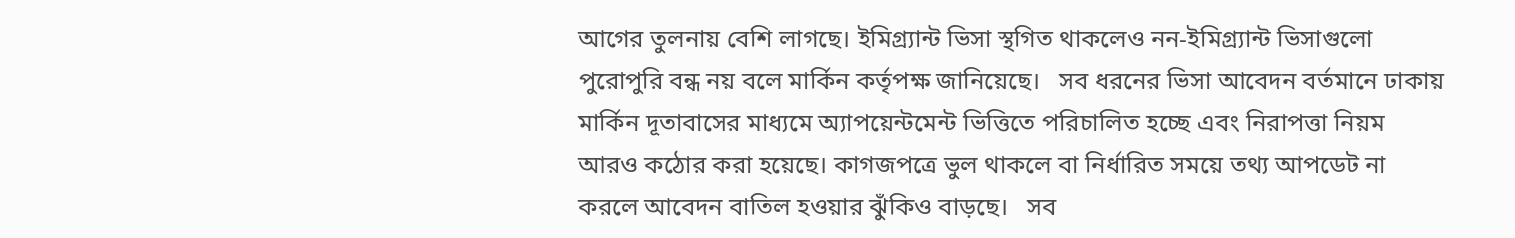আগের তুলনায় বেশি লাগছে। ইমিগ্র্যান্ট ভিসা স্থগিত থাকলেও নন-ইমিগ্র্যান্ট ভিসাগুলো পুরোপুরি বন্ধ নয় বলে মার্কিন কর্তৃপক্ষ জানিয়েছে।   সব ধরনের ভিসা আবেদন বর্তমানে ঢাকায় মার্কিন দূতাবাসের মাধ্যমে অ্যাপয়েন্টমেন্ট ভিত্তিতে পরিচালিত হচ্ছে এবং নিরাপত্তা নিয়ম আরও কঠোর করা হয়েছে। কাগজপত্রে ভুল থাকলে বা নির্ধারিত সময়ে তথ্য আপডেট না করলে আবেদন বাতিল হওয়ার ঝুঁকিও বাড়ছে।   সব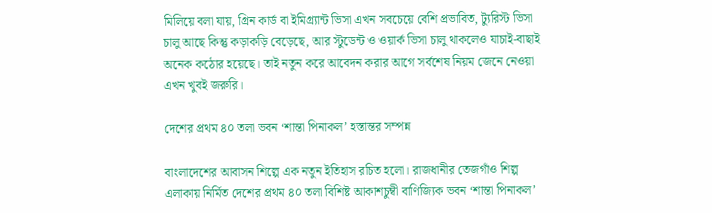মিলিয়ে বলা যায়, গ্রিন কার্ড বা ইমিগ্র্যান্ট ভিসা এখন সবচেয়ে বেশি প্রভাবিত, ট্যুরিস্ট ভিসা চালু আছে কিন্তু কড়াকড়ি বেড়েছে, আর স্টুডেন্ট ও ওয়ার্ক ভিসা চালু থাকলেও যাচাই-বাছাই অনেক কঠোর হয়েছে। তাই নতুন করে আবেদন করার আগে সর্বশেষ নিয়ম জেনে নেওয়া এখন খুবই জরুরি।

দেশের প্রথম ৪০ তলা ভবন ‘শান্তা পিনাকল’ হস্তান্তর সম্পন্ন

বাংলাদেশের আবাসন শিল্পে এক নতুন ইতিহাস রচিত হলো। রাজধানীর তেজগাঁও শিল্প এলাকায় নির্মিত দেশের প্রথম ৪০ তলা বিশিষ্ট আকাশচুম্বী বাণিজ্যিক ভবন ‘শান্তা পিনাকল’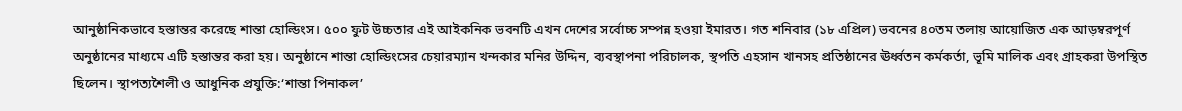আনুষ্ঠানিকভাবে হস্তান্তর করেছে শান্তা হোল্ডিংস। ৫০০ ফুট উচ্চতার এই আইকনিক ভবনটি এখন দেশের সর্বোচ্চ সম্পন্ন হওয়া ইমারত। গত শনিবার (১৮ এপ্রিল) ভবনের ৪০তম তলায় আয়োজিত এক আড়ম্বরপূর্ণ অনুষ্ঠানের মাধ্যমে এটি হস্তান্তর করা হয়। অনুষ্ঠানে শান্তা হোল্ডিংসের চেয়ারম্যান খন্দকার মনির উদ্দিন, ব্যবস্থাপনা পরিচালক, স্থপতি এহসান খানসহ প্রতিষ্ঠানের ঊর্ধ্বতন কর্মকর্তা, ভূমি মালিক এবং গ্রাহকরা উপস্থিত ছিলেন। স্থাপত্যশৈলী ও আধুনিক প্রযুক্তি:‘শান্তা পিনাকল’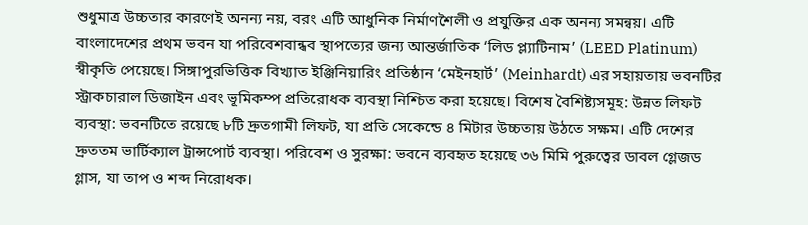শুধুমাত্র উচ্চতার কারণেই অনন্য নয়, বরং এটি আধুনিক নির্মাণশৈলী ও প্রযুক্তির এক অনন্য সমন্বয়। এটি বাংলাদেশের প্রথম ভবন যা পরিবেশবান্ধব স্থাপত্যের জন্য আন্তর্জাতিক ‘লিড প্ল্যাটিনাম’ (LEED Platinum) স্বীকৃতি পেয়েছে। সিঙ্গাপুরভিত্তিক বিখ্যাত ইঞ্জিনিয়ারিং প্রতিষ্ঠান ‘মেইনহার্ট’ (Meinhardt) এর সহায়তায় ভবনটির স্ট্রাকচারাল ডিজাইন এবং ভূমিকম্প প্রতিরোধক ব্যবস্থা নিশ্চিত করা হয়েছে। বিশেষ বৈশিষ্ট্যসমূহ: উন্নত লিফট ব্যবস্থা: ভবনটিতে রয়েছে ৮টি দ্রুতগামী লিফট, যা প্রতি সেকেন্ডে ৪ মিটার উচ্চতায় উঠতে সক্ষম। এটি দেশের দ্রুততম ভার্টিক্যাল ট্রান্সপোর্ট ব্যবস্থা। পরিবেশ ও সুরক্ষা: ভবনে ব্যবহৃত হয়েছে ৩৬ মিমি পুরুত্বের ডাবল গ্লেজড গ্লাস, যা তাপ ও শব্দ নিরোধক।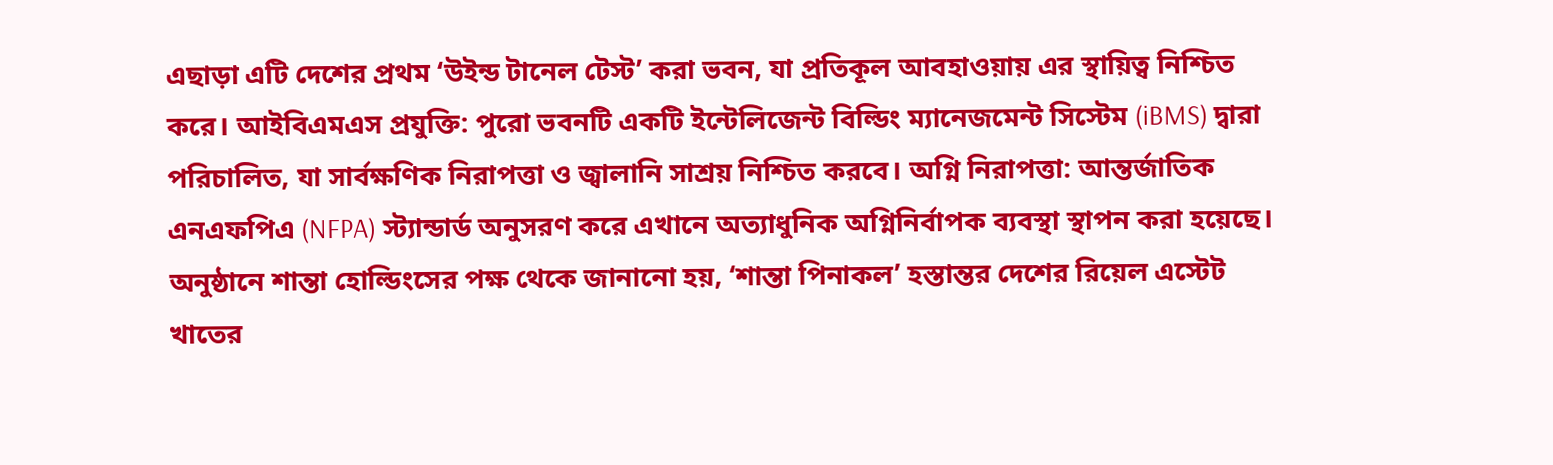এছাড়া এটি দেশের প্রথম ‘উইন্ড টানেল টেস্ট’ করা ভবন, যা প্রতিকূল আবহাওয়ায় এর স্থায়িত্ব নিশ্চিত করে। আইবিএমএস প্রযুক্তি: পুরো ভবনটি একটি ইন্টেলিজেন্ট বিল্ডিং ম্যানেজমেন্ট সিস্টেম (iBMS) দ্বারা পরিচালিত, যা সার্বক্ষণিক নিরাপত্তা ও জ্বালানি সাশ্রয় নিশ্চিত করবে। অগ্নি নিরাপত্তা: আন্তর্জাতিক এনএফপিএ (NFPA) স্ট্যান্ডার্ড অনুসরণ করে এখানে অত্যাধুনিক অগ্নিনির্বাপক ব্যবস্থা স্থাপন করা হয়েছে। অনুষ্ঠানে শান্তা হোল্ডিংসের পক্ষ থেকে জানানো হয়, ‘শান্তা পিনাকল’ হস্তান্তর দেশের রিয়েল এস্টেট খাতের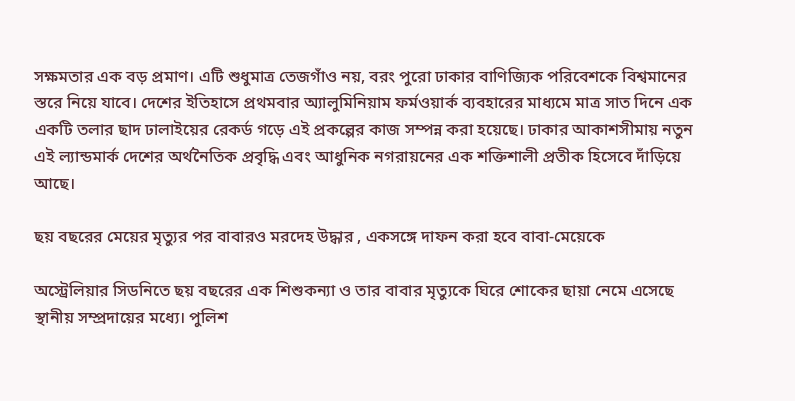সক্ষমতার এক বড় প্রমাণ। এটি শুধুমাত্র তেজগাঁও নয়, বরং পুরো ঢাকার বাণিজ্যিক পরিবেশকে বিশ্বমানের স্তরে নিয়ে যাবে। দেশের ইতিহাসে প্রথমবার অ্যালুমিনিয়াম ফর্মওয়ার্ক ব্যবহারের মাধ্যমে মাত্র সাত দিনে এক একটি তলার ছাদ ঢালাইয়ের রেকর্ড গড়ে এই প্রকল্পের কাজ সম্পন্ন করা হয়েছে। ঢাকার আকাশসীমায় নতুন এই ল্যান্ডমার্ক দেশের অর্থনৈতিক প্রবৃদ্ধি এবং আধুনিক নগরায়নের এক শক্তিশালী প্রতীক হিসেবে দাঁড়িয়ে আছে।

ছয় বছরের মেয়ের মৃত্যুর পর বাবারও মরদেহ উদ্ধার , একসঙ্গে দাফন করা হবে বাবা-মেয়েকে

অস্ট্রেলিয়ার সিডনিতে ছয় বছরের এক শিশুকন্যা ও তার বাবার মৃত্যুকে ঘিরে শোকের ছায়া নেমে এসেছে স্থানীয় সম্প্রদায়ের মধ্যে। পুলিশ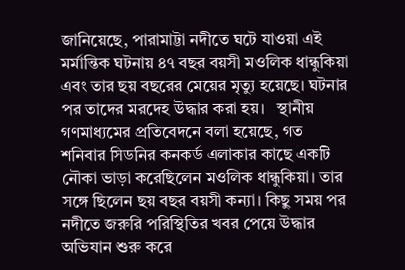জানিয়েছে, পারামাট্টা নদীতে ঘটে যাওয়া এই মর্মান্তিক ঘটনায় ৪৭ বছর বয়সী মওলিক ধান্ধুকিয়া এবং তার ছয় বছরের মেয়ের মৃত্যু হয়েছে। ঘটনার পর তাদের মরদেহ উদ্ধার করা হয়।   স্থানীয় গণমাধ্যমের প্রতিবেদনে বলা হয়েছে, গত শনিবার সিডনির কনকর্ড এলাকার কাছে একটি নৌকা ভাড়া করেছিলেন মওলিক ধান্ধুকিয়া। তার সঙ্গে ছিলেন ছয় বছর বয়সী কন্যা। কিছু সময় পর নদীতে জরুরি পরিস্থিতির খবর পেয়ে উদ্ধার অভিযান শুরু করে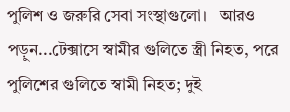পুলিশ ও জরুরি সেবা সংস্থাগুলো।   আরও পড়ুন...টেক্সাসে স্বামীর গুলিতে স্ত্রী নিহত, পরে পুলিশের গুলিতে স্বামী নিহত; দুই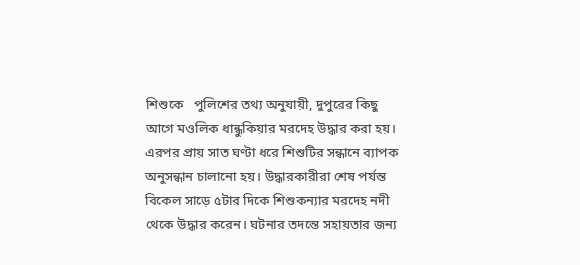শিশুকে   পুলিশের তথ্য অনুযায়ী, দুপুরের কিছু আগে মওলিক ধান্ধুকিয়ার মরদেহ উদ্ধার করা হয়। এরপর প্রায় সাত ঘণ্টা ধরে শিশুটির সন্ধানে ব্যাপক অনুসন্ধান চালানো হয়। উদ্ধারকারীরা শেষ পর্যন্ত বিকেল সাড়ে ৫টার দিকে শিশুকন্যার মরদেহ নদী থেকে উদ্ধার করেন। ঘটনার তদন্তে সহায়তার জন্য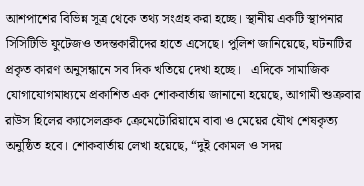আশপাশের বিভিন্ন সূত্র থেকে তথ্য সংগ্রহ করা হচ্ছে। স্থানীয় একটি স্থাপনার সিসিটিভি ফুটেজও তদন্তকারীদের হাতে এসেছে। পুলিশ জানিয়েছে, ঘটনাটির প্রকৃত কারণ অনুসন্ধানে সব দিক খতিয়ে দেখা হচ্ছে।   এদিকে সামাজিক যোগাযোগমাধ্যমে প্রকাশিত এক শোকবার্তায় জানানো হয়েছে, আগামী শুক্রবার রাউস হিলের ক্যাসেলব্রুক ক্রেমেটোরিয়ামে বাবা ও মেয়ের যৌথ শেষকৃত্য অনুষ্ঠিত হবে। শোকবার্তায় লেখা হয়েছে, “দুই কোমল ও সদয়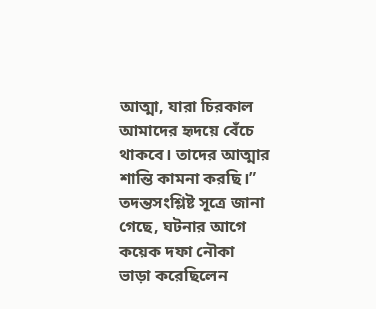আত্মা, যারা চিরকাল আমাদের হৃদয়ে বেঁচে থাকবে। তাদের আত্মার শান্তি কামনা করছি।” তদন্তসংশ্লিষ্ট সূত্রে জানা গেছে, ঘটনার আগে কয়েক দফা নৌকা ভাড়া করেছিলেন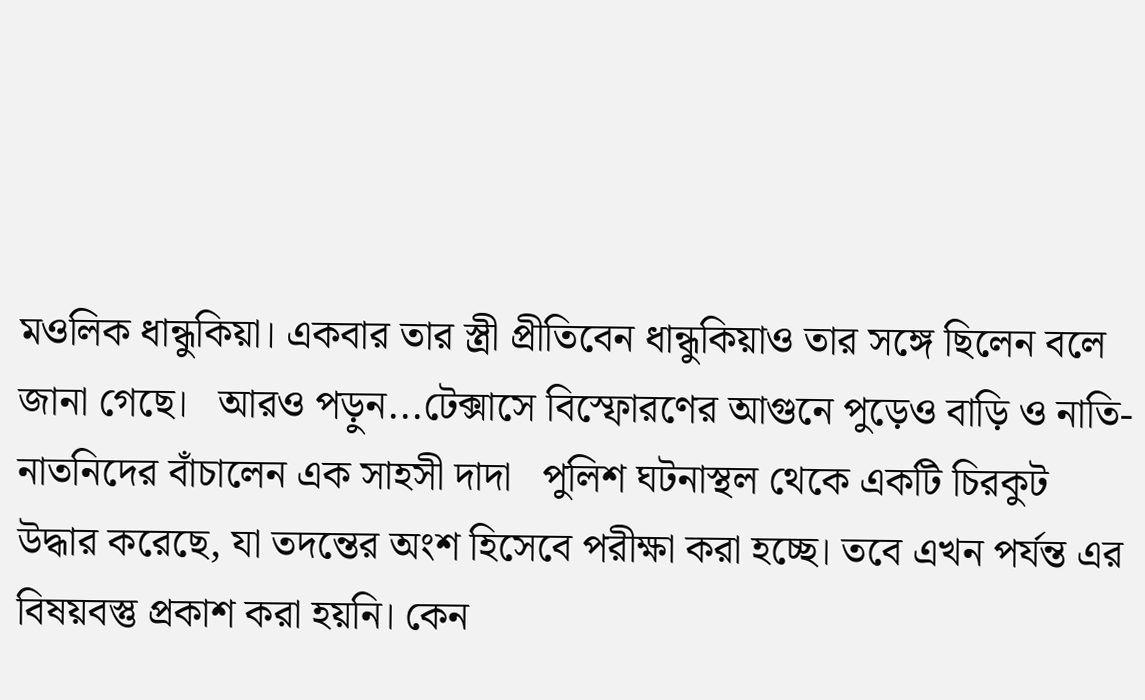মওলিক ধান্ধুকিয়া। একবার তার স্ত্রী প্রীতিবেন ধান্ধুকিয়াও তার সঙ্গে ছিলেন বলে জানা গেছে।   আরও পড়ুন...টেক্সাসে বিস্ফোরণের আগুনে পুড়েও বাড়ি ও নাতি-নাতনিদের বাঁচালেন এক সাহসী দাদা   পুলিশ ঘটনাস্থল থেকে একটি চিরকুট উদ্ধার করেছে, যা তদন্তের অংশ হিসেবে পরীক্ষা করা হচ্ছে। তবে এখন পর্যন্ত এর বিষয়বস্তু প্রকাশ করা হয়নি। কেন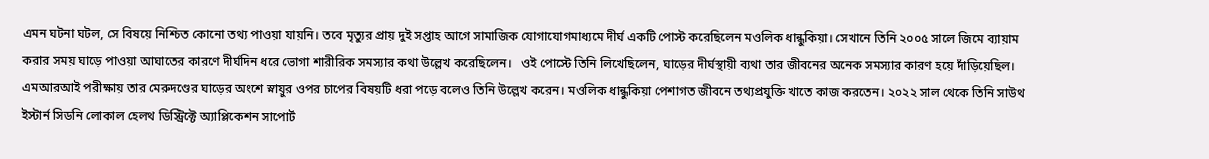এমন ঘটনা ঘটল, সে বিষয়ে নিশ্চিত কোনো তথ্য পাওয়া যায়নি। তবে মৃত্যুর প্রায় দুই সপ্তাহ আগে সামাজিক যোগাযোগমাধ্যমে দীর্ঘ একটি পোস্ট করেছিলেন মওলিক ধান্ধুকিয়া। সেখানে তিনি ২০০৫ সালে জিমে ব্যায়াম করার সময় ঘাড়ে পাওয়া আঘাতের কারণে দীর্ঘদিন ধরে ভোগা শারীরিক সমস্যার কথা উল্লেখ করেছিলেন।   ওই পোস্টে তিনি লিখেছিলেন, ঘাড়ের দীর্ঘস্থায়ী ব্যথা তার জীবনের অনেক সমস্যার কারণ হয়ে দাঁড়িয়েছিল। এমআরআই পরীক্ষায় তার মেরুদণ্ডের ঘাড়ের অংশে স্নায়ুর ওপর চাপের বিষয়টি ধরা পড়ে বলেও তিনি উল্লেখ করেন। মওলিক ধান্ধুকিয়া পেশাগত জীবনে তথ্যপ্রযুক্তি খাতে কাজ করতেন। ২০২২ সাল থেকে তিনি সাউথ ইস্টার্ন সিডনি লোকাল হেলথ ডিস্ট্রিক্টে অ্যাপ্লিকেশন সাপোর্ট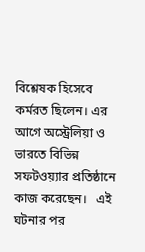বিশ্লেষক হিসেবে কর্মরত ছিলেন। এর আগে অস্ট্রেলিয়া ও ভারতে বিভিন্ন সফটওয়্যার প্রতিষ্ঠানে কাজ করেছেন।   এই ঘটনার পর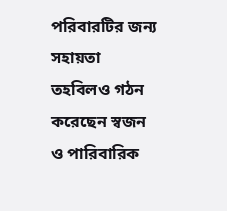পরিবারটির জন্য সহায়তা তহবিলও গঠন করেছেন স্বজন ও পারিবারিক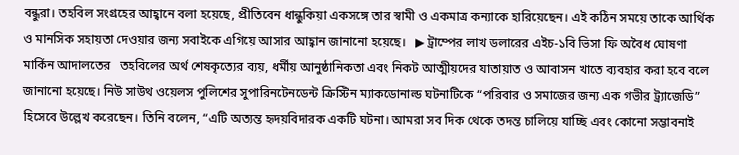বন্ধুরা। তহবিল সংগ্রহের আহ্বানে বলা হয়েছে, প্রীতিবেন ধান্ধুকিয়া একসঙ্গে তার স্বামী ও একমাত্র কন্যাকে হারিয়েছেন। এই কঠিন সময়ে তাকে আর্থিক ও মানসিক সহায়তা দেওয়ার জন্য সবাইকে এগিয়ে আসার আহ্বান জানানো হয়েছে।   ▶ ট্রাম্পের লাখ ডলারের এইচ-১বি ভিসা ফি অবৈধ ঘোষণা মার্কিন আদালতের   তহবিলের অর্থ শেষকৃত্যের ব্যয়, ধর্মীয় আনুষ্ঠানিকতা এবং নিকট আত্মীয়দের যাতায়াত ও আবাসন খাতে ব্যবহার করা হবে বলে জানানো হয়েছে। নিউ সাউথ ওয়েলস পুলিশের সুপারিনটেনডেন্ট ক্রিস্টিন ম্যাকডোনাল্ড ঘটনাটিকে “পরিবার ও সমাজের জন্য এক গভীর ট্র্যাজেডি” হিসেবে উল্লেখ করেছেন। তিনি বলেন, “এটি অত্যন্ত হৃদয়বিদারক একটি ঘটনা। আমরা সব দিক থেকে তদন্ত চালিয়ে যাচ্ছি এবং কোনো সম্ভাবনাই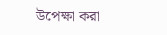উপেক্ষা করা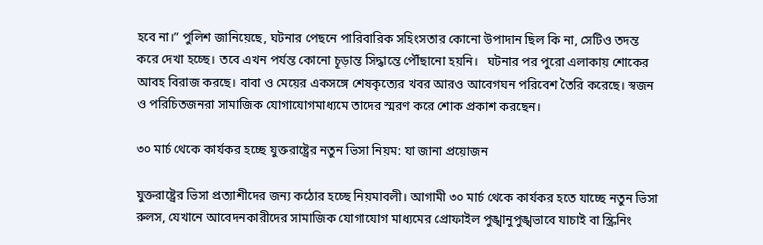হবে না।” পুলিশ জানিয়েছে, ঘটনার পেছনে পারিবারিক সহিংসতার কোনো উপাদান ছিল কি না, সেটিও তদন্ত করে দেখা হচ্ছে। তবে এখন পর্যন্ত কোনো চূড়ান্ত সিদ্ধান্তে পৌঁছানো হয়নি।   ঘটনার পর পুরো এলাকায় শোকের আবহ বিরাজ করছে। বাবা ও মেয়ের একসঙ্গে শেষকৃত্যের খবর আরও আবেগঘন পরিবেশ তৈরি করেছে। স্বজন ও পরিচিতজনরা সামাজিক যোগাযোগমাধ্যমে তাদের স্মরণ করে শোক প্রকাশ করছেন।

৩০ মার্চ থেকে কার্যকর হচ্ছে যুক্তরাষ্ট্রের নতুন ভিসা নিয়ম: যা জানা প্রয়োজন

যুক্তরাষ্ট্রের ভিসা প্রত্যাশীদের জন্য কঠোর হচ্ছে নিয়মাবলী। আগামী ৩০ মার্চ থেকে কার্যকর হতে যাচ্ছে নতুন ভিসা রুলস, যেখানে আবেদনকারীদের সামাজিক যোগাযোগ মাধ্যমের প্রোফাইল পুঙ্খানুপুঙ্খভাবে যাচাই বা স্ক্রিনিং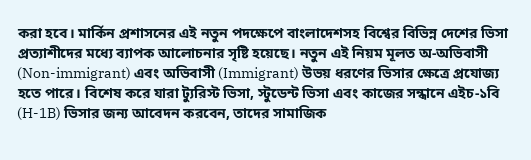করা হবে। মার্কিন প্রশাসনের এই নতুন পদক্ষেপে বাংলাদেশসহ বিশ্বের বিভিন্ন দেশের ভিসা প্রত্যাশীদের মধ্যে ব্যাপক আলোচনার সৃষ্টি হয়েছে। নতুন এই নিয়ম মূলত অ-অভিবাসী (Non-immigrant) এবং অভিবাসী (Immigrant) উভয় ধরণের ভিসার ক্ষেত্রে প্রযোজ্য হতে পারে। বিশেষ করে যারা ট্যুরিস্ট ভিসা, স্টুডেন্ট ভিসা এবং কাজের সন্ধানে এইচ-১বি (H-1B) ভিসার জন্য আবেদন করবেন, তাদের সামাজিক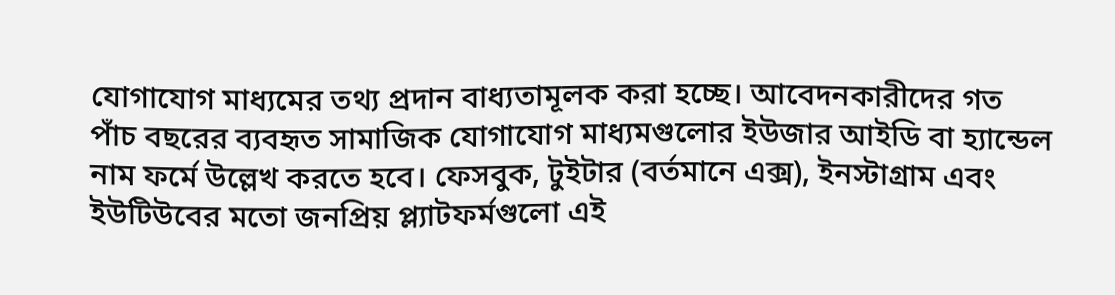যোগাযোগ মাধ্যমের তথ্য প্রদান বাধ্যতামূলক করা হচ্ছে। আবেদনকারীদের গত পাঁচ বছরের ব্যবহৃত সামাজিক যোগাযোগ মাধ্যমগুলোর ইউজার আইডি বা হ্যান্ডেল নাম ফর্মে উল্লেখ করতে হবে। ফেসবুক, টুইটার (বর্তমানে এক্স), ইনস্টাগ্রাম এবং ইউটিউবের মতো জনপ্রিয় প্ল্যাটফর্মগুলো এই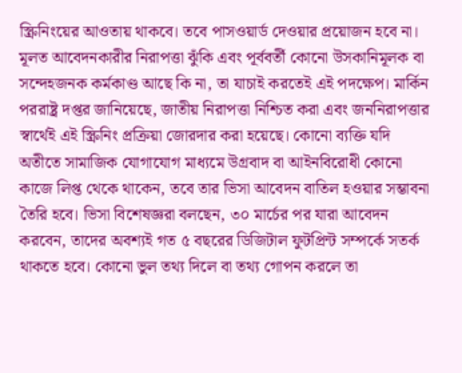স্ক্রিনিংয়ের আওতায় থাকবে। তবে পাসওয়ার্ড দেওয়ার প্রয়োজন হবে না। মূলত আবেদনকারীর নিরাপত্তা ঝুঁকি এবং পূর্ববর্তী কোনো উসকানিমূলক বা সন্দেহজনক কর্মকাণ্ড আছে কি না, তা যাচাই করতেই এই পদক্ষেপ। মার্কিন পররাষ্ট্র দপ্তর জানিয়েছে, জাতীয় নিরাপত্তা নিশ্চিত করা এবং জননিরাপত্তার স্বার্থেই এই স্ক্রিনিং প্রক্রিয়া জোরদার করা হয়েছে। কোনো ব্যক্তি যদি অতীতে সামাজিক যোগাযোগ মাধ্যমে উগ্রবাদ বা আইনবিরোধী কোনো কাজে লিপ্ত থেকে থাকেন, তবে তার ভিসা আবেদন বাতিল হওয়ার সম্ভাবনা তৈরি হবে। ভিসা বিশেষজ্ঞরা বলছেন, ৩০ মার্চের পর যারা আবেদন করবেন, তাদের অবশ্যই গত ৫ বছরের ডিজিটাল ফুটপ্রিন্ট সম্পর্কে সতর্ক থাকতে হবে। কোনো ভুল তথ্য দিলে বা তথ্য গোপন করলে তা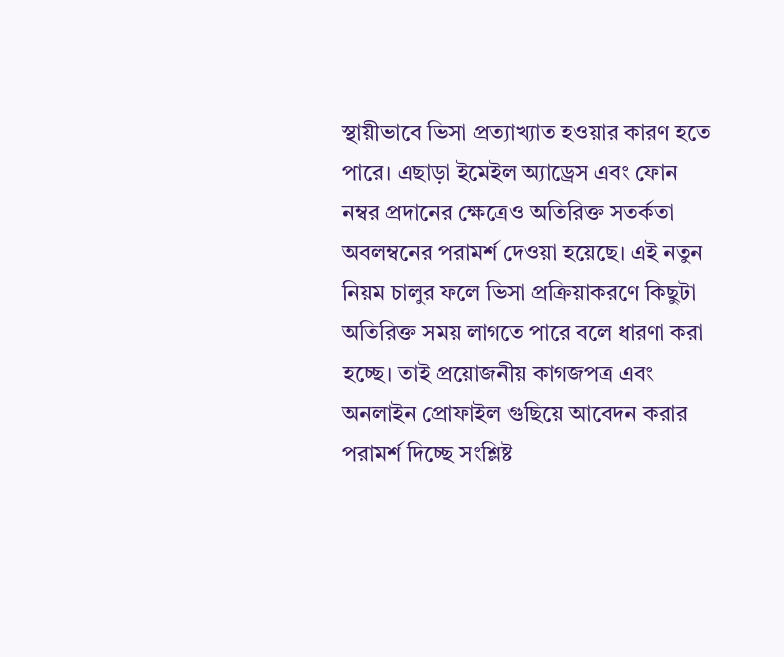স্থায়ীভাবে ভিসা প্রত্যাখ্যাত হওয়ার কারণ হতে পারে। এছাড়া ইমেইল অ্যাড্রেস এবং ফোন নম্বর প্রদানের ক্ষেত্রেও অতিরিক্ত সতর্কতা অবলম্বনের পরামর্শ দেওয়া হয়েছে। এই নতুন নিয়ম চালুর ফলে ভিসা প্রক্রিয়াকরণে কিছুটা অতিরিক্ত সময় লাগতে পারে বলে ধারণা করা হচ্ছে। তাই প্রয়োজনীয় কাগজপত্র এবং অনলাইন প্রোফাইল গুছিয়ে আবেদন করার পরামর্শ দিচ্ছে সংশ্লিষ্ট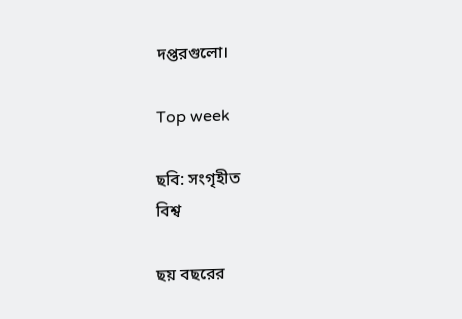দপ্তরগুলো।

Top week

ছবি: সংগৃহীত
বিশ্ব

ছয় বছরের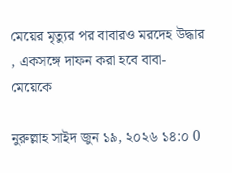মেয়ের মৃত্যুর পর বাবারও মরদেহ উদ্ধার , একসঙ্গে দাফন করা হবে বাবা-মেয়েকে

নুরুল্লাহ সাইদ জুন ১৯, ২০২৬ ১৪:০ 0